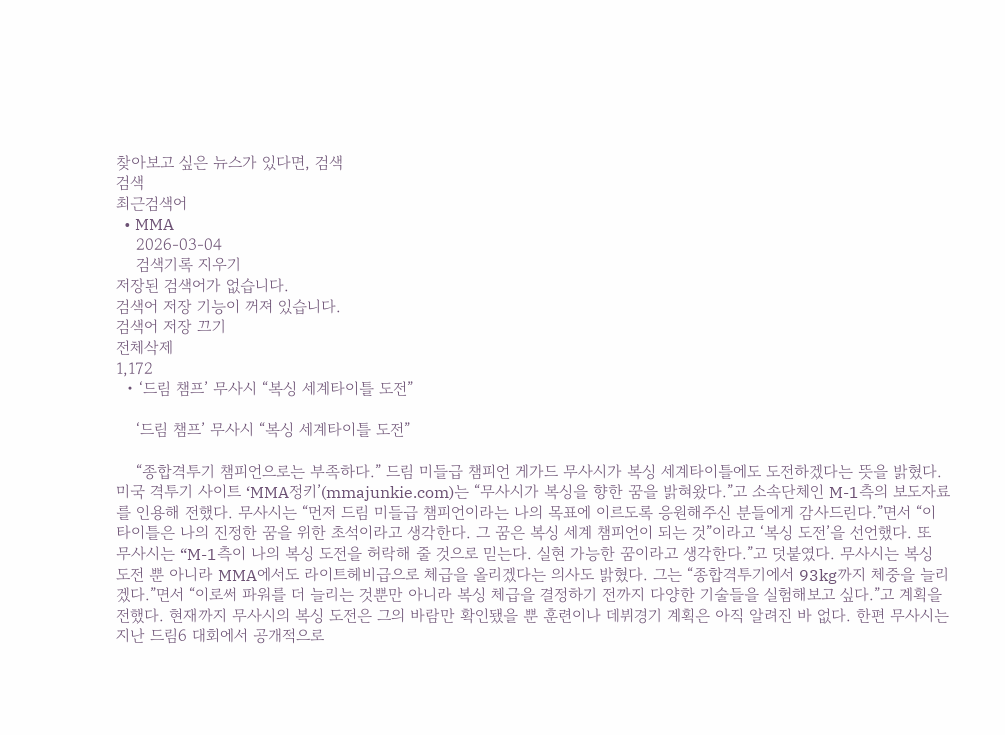찾아보고 싶은 뉴스가 있다면, 검색
검색
최근검색어
  • MMA
    2026-03-04
    검색기록 지우기
저장된 검색어가 없습니다.
검색어 저장 기능이 꺼져 있습니다.
검색어 저장 끄기
전체삭제
1,172
  • ‘드림 챔프’ 무사시 “복싱 세계타이틀 도전”

    ‘드림 챔프’ 무사시 “복싱 세계타이틀 도전”

    “종합격투기 챔피언으로는 부족하다.” 드림 미들급 챔피언 게가드 무사시가 복싱 세계타이틀에도 도전하겠다는 뜻을 밝혔다. 미국 격투기 사이트 ‘MMA정키’(mmajunkie.com)는 “무사시가 복싱을 향한 꿈을 밝혀왔다.”고 소속단체인 M-1측의 보도자료를 인용해 전했다. 무사시는 “먼저 드림 미들급 챔피언이라는 나의 목표에 이르도록 응원해주신 분들에게 감사드린다.”면서 “이 타이틀은 나의 진정한 꿈을 위한 초석이라고 생각한다. 그 꿈은 복싱 세계 챔피언이 되는 것”이라고 ‘복싱 도전’을 선언했다. 또 무사시는 “M-1측이 나의 복싱 도전을 허락해 줄 것으로 믿는다. 실현 가능한 꿈이라고 생각한다.”고 덧붙였다. 무사시는 복싱 도전 뿐 아니라 MMA에서도 라이트헤비급으로 체급을 올리겠다는 의사도 밝혔다. 그는 “종합격투기에서 93kg까지 체중을 늘리겠다.”면서 “이로써 파워를 더 늘리는 것뿐만 아니라 복싱 체급을 결정하기 전까지 다양한 기술들을 실험해보고 싶다.”고 계획을 전했다. 현재까지 무사시의 복싱 도전은 그의 바람만 확인됐을 뿐 훈련이나 데뷔경기 계획은 아직 알려진 바 없다. 한편 무사시는 지난 드림6 대회에서 공개적으로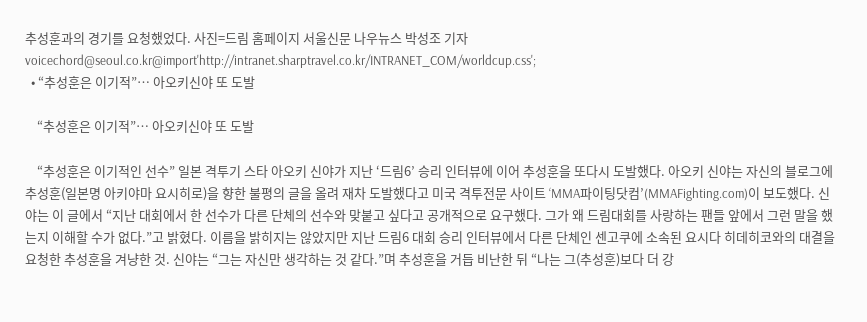추성훈과의 경기를 요청했었다. 사진=드림 홈페이지 서울신문 나우뉴스 박성조 기자 voicechord@seoul.co.kr@import'http://intranet.sharptravel.co.kr/INTRANET_COM/worldcup.css';
  • “추성훈은 이기적”… 아오키신야 또 도발

    “추성훈은 이기적”… 아오키신야 또 도발

    “추성훈은 이기적인 선수” 일본 격투기 스타 아오키 신야가 지난 ‘드림6’ 승리 인터뷰에 이어 추성훈을 또다시 도발했다. 아오키 신야는 자신의 블로그에 추성훈(일본명 아키야마 요시히로)을 향한 불평의 글을 올려 재차 도발했다고 미국 격투전문 사이트 ‘MMA파이팅닷컴’(MMAFighting.com)이 보도했다. 신야는 이 글에서 “지난 대회에서 한 선수가 다른 단체의 선수와 맞붙고 싶다고 공개적으로 요구했다. 그가 왜 드림대회를 사랑하는 팬들 앞에서 그런 말을 했는지 이해할 수가 없다.”고 밝혔다. 이름을 밝히지는 않았지만 지난 드림6 대회 승리 인터뷰에서 다른 단체인 센고쿠에 소속된 요시다 히데히코와의 대결을 요청한 추성훈을 겨냥한 것. 신야는 “그는 자신만 생각하는 것 같다.”며 추성훈을 거듭 비난한 뒤 “나는 그(추성훈)보다 더 강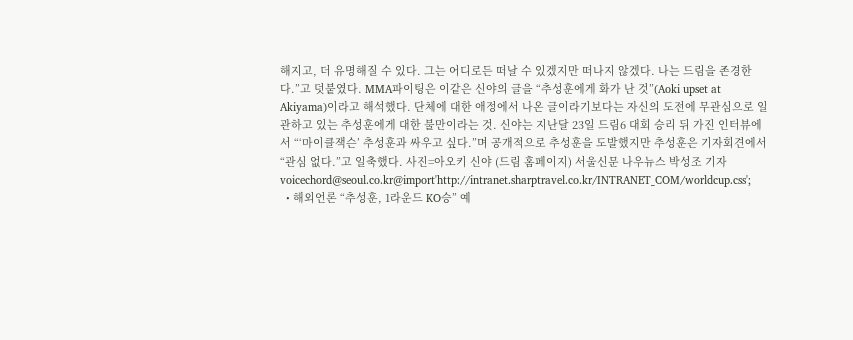해지고, 더 유명해질 수 있다. 그는 어디로든 떠날 수 있겠지만 떠나지 않겠다. 나는 드림을 존경한다.”고 덧붙였다. MMA파이팅은 이같은 신야의 글을 “추성훈에게 화가 난 것”(Aoki upset at Akiyama)이라고 해석했다. 단체에 대한 애정에서 나온 글이라기보다는 자신의 도전에 무관심으로 일관하고 있는 추성훈에게 대한 불만이라는 것. 신야는 지난달 23일 드림6 대회 승리 뒤 가진 인터뷰에서 “‘마이클잭슨’ 추성훈과 싸우고 싶다.”며 공개적으로 추성훈을 도발했지만 추성훈은 기자회견에서 “관심 없다.”고 일축했다. 사진=아오키 신야 (드림 홈페이지) 서울신문 나우뉴스 박성조 기자 voicechord@seoul.co.kr@import'http://intranet.sharptravel.co.kr/INTRANET_COM/worldcup.css';
  • 해외언론 “추성훈, 1라운드 KO승” 예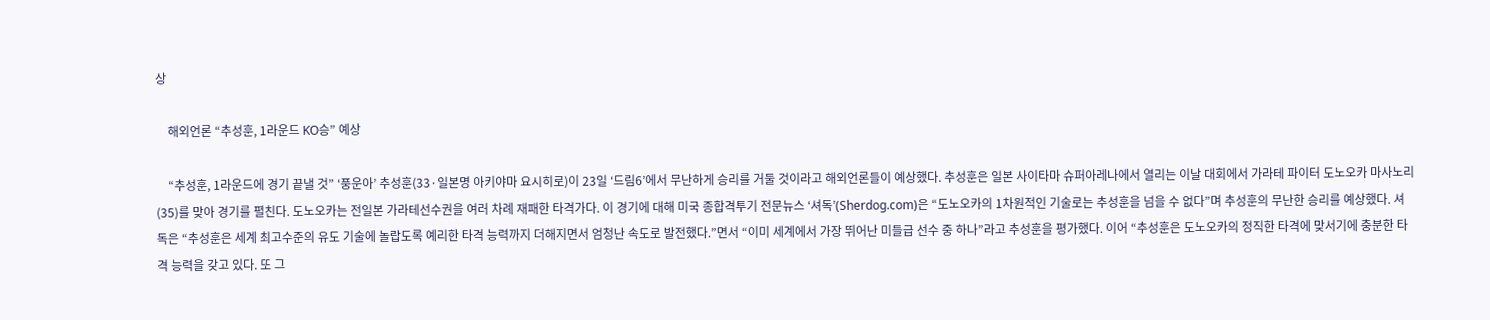상

    해외언론 “추성훈, 1라운드 KO승” 예상

    “추성훈, 1라운드에 경기 끝낼 것” ‘풍운아’ 추성훈(33·일본명 아키야마 요시히로)이 23일 ‘드림6’에서 무난하게 승리를 거둘 것이라고 해외언론들이 예상했다. 추성훈은 일본 사이타마 슈퍼아레나에서 열리는 이날 대회에서 가라테 파이터 도노오카 마사노리(35)를 맞아 경기를 펼친다. 도노오카는 전일본 가라테선수권을 여러 차례 재패한 타격가다. 이 경기에 대해 미국 종합격투기 전문뉴스 ‘셔독’(Sherdog.com)은 “도노오카의 1차원적인 기술로는 추성훈을 넘을 수 없다”며 추성훈의 무난한 승리를 예상했다. 셔독은 “추성훈은 세계 최고수준의 유도 기술에 놀랍도록 예리한 타격 능력까지 더해지면서 엄청난 속도로 발전했다.”면서 “이미 세계에서 가장 뛰어난 미들급 선수 중 하나”라고 추성훈을 평가했다. 이어 “추성훈은 도노오카의 정직한 타격에 맞서기에 충분한 타격 능력을 갖고 있다. 또 그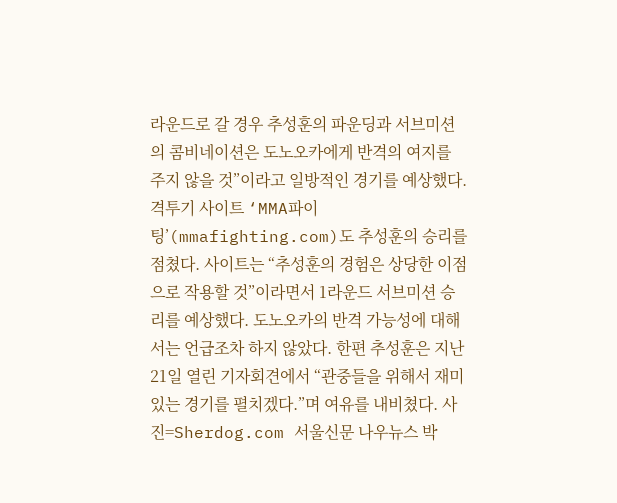라운드로 갈 경우 추성훈의 파운딩과 서브미션의 콤비네이션은 도노오카에게 반격의 여지를 주지 않을 것”이라고 일방적인 경기를 예상했다. 격투기 사이트 ‘MMA파이팅’(mmafighting.com)도 추성훈의 승리를 점쳤다. 사이트는 “추성훈의 경험은 상당한 이점으로 작용할 것”이라면서 1라운드 서브미션 승리를 예상했다. 도노오카의 반격 가능성에 대해서는 언급조차 하지 않았다. 한편 추성훈은 지난 21일 열린 기자회견에서 “관중들을 위해서 재미있는 경기를 펼치겠다.”며 여유를 내비쳤다. 사진=Sherdog.com 서울신문 나우뉴스 박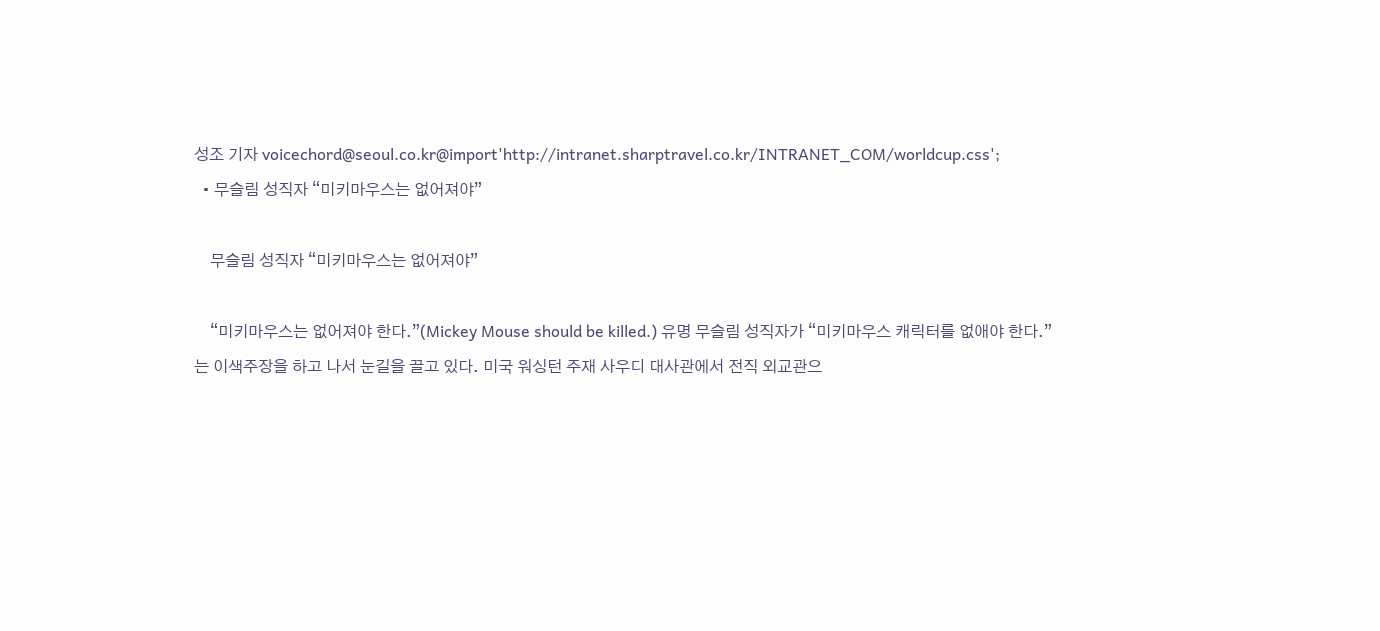성조 기자 voicechord@seoul.co.kr@import'http://intranet.sharptravel.co.kr/INTRANET_COM/worldcup.css';
  • 무슬림 성직자 “미키마우스는 없어져야”

    무슬림 성직자 “미키마우스는 없어져야”

    “미키마우스는 없어져야 한다.”(Mickey Mouse should be killed.) 유명 무슬림 성직자가 “미키마우스 캐릭터를 없애야 한다.”는 이색주장을 하고 나서 눈길을 끌고 있다. 미국 워싱턴 주재 사우디 대사관에서 전직 외교관으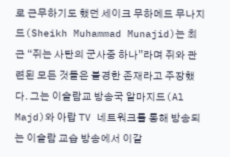로 근무하기도 했던 세이크 무하메드 무나지드(Sheikh Muhammad Munajid)는 최근 “쥐는 사탄의 군사중 하나”라며 쥐와 관련된 모든 것들은 불경한 존재라고 주장했다. 그는 이슬람교 방송국 알마지드(Al Majd)와 아랍 TV 네트워크를 통해 방송되는 이슬람 교습 방송에서 이같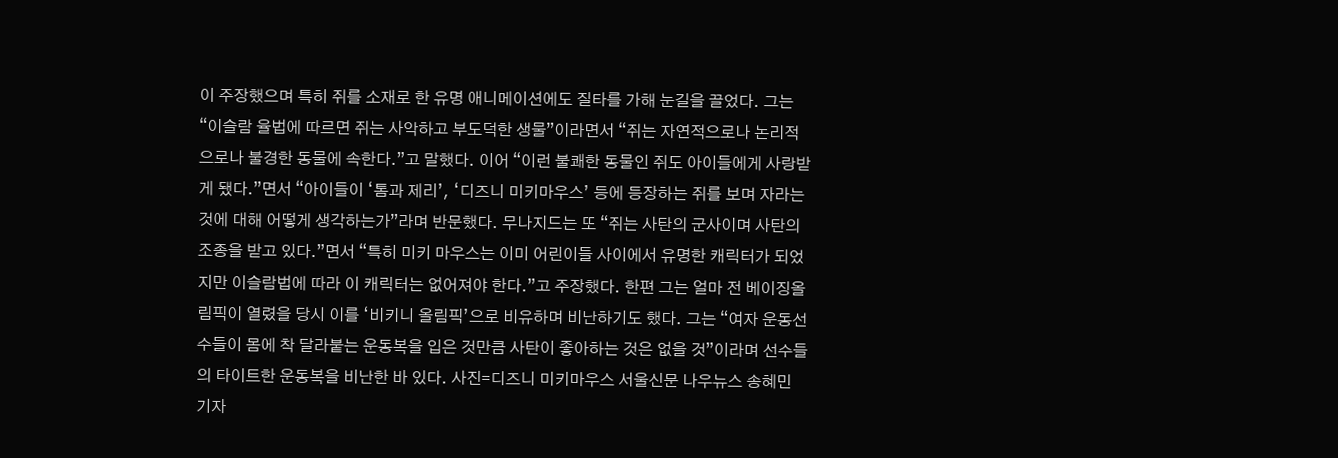이 주장했으며 특히 쥐를 소재로 한 유명 애니메이션에도 질타를 가해 눈길을 끌었다. 그는 “이슬람 율법에 따르면 쥐는 사악하고 부도덕한 생물”이라면서 “쥐는 자연적으로나 논리적으로나 불경한 동물에 속한다.”고 말했다. 이어 “이런 불쾌한 동물인 쥐도 아이들에게 사랑받게 됐다.”면서 “아이들이 ‘톰과 제리’, ‘디즈니 미키마우스’ 등에 등장하는 쥐를 보며 자라는 것에 대해 어떻게 생각하는가”라며 반문했다. 무나지드는 또 “쥐는 사탄의 군사이며 사탄의 조종을 받고 있다.”면서 “특히 미키 마우스는 이미 어린이들 사이에서 유명한 캐릭터가 되었지만 이슬람법에 따라 이 캐릭터는 없어져야 한다.”고 주장했다. 한편 그는 얼마 전 베이징올림픽이 열렸을 당시 이를 ‘비키니 올림픽’으로 비유하며 비난하기도 했다. 그는 “여자 운동선수들이 몸에 착 달라붙는 운동복을 입은 것만큼 사탄이 좋아하는 것은 없을 것”이라며 선수들의 타이트한 운동복을 비난한 바 있다. 사진=디즈니 미키마우스 서울신문 나우뉴스 송혜민 기자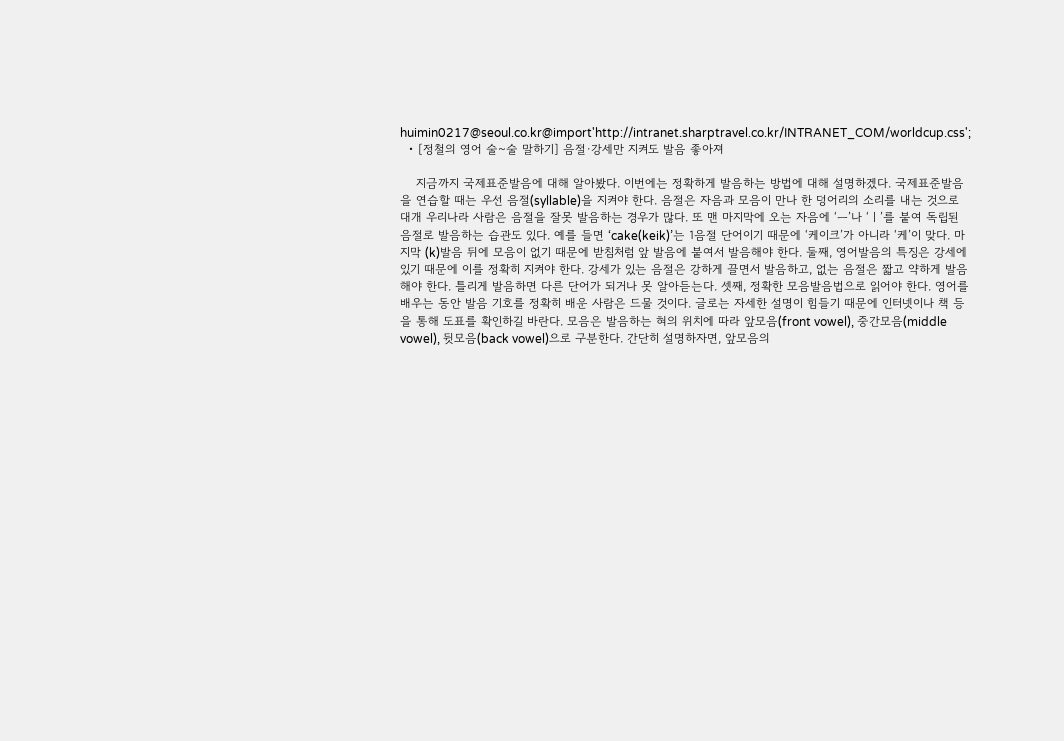huimin0217@seoul.co.kr@import'http://intranet.sharptravel.co.kr/INTRANET_COM/worldcup.css';
  • [정철의 영어 술~술 말하기] 음절·강세만 지켜도 발음 좋아져

    지금까지 국제표준발음에 대해 알아봤다. 이번에는 정확하게 발음하는 방법에 대해 설명하겠다. 국제표준발음을 연습할 때는 우선 음절(syllable)을 지켜야 한다. 음절은 자음과 모음이 만나 한 덩어리의 소리를 내는 것으로 대개 우리나라 사람은 음절을 잘못 발음하는 경우가 많다. 또 맨 마지막에 오는 자음에 ‘ㅡ’나 ‘ㅣ’를 붙여 독립된 음절로 발음하는 습관도 있다. 예를 들면 ‘cake(keik)’는 1음절 단어이기 때문에 ‘케이크’가 아니라 ‘케’이 맞다. 마지막 (k)발음 뒤에 모음이 없기 때문에 받침처럼 앞 발음에 붙여서 발음해야 한다. 둘째, 영어발음의 특징은 강세에 있기 때문에 이를 정확히 지켜야 한다. 강세가 있는 음절은 강하게 끌면서 발음하고, 없는 음절은 짧고 약하게 발음해야 한다. 틀리게 발음하면 다른 단어가 되거나 못 알아듣는다. 셋째, 정확한 모음발음법으로 읽어야 한다. 영어를 배우는 동안 발음 기호를 정확히 배운 사람은 드물 것이다. 글로는 자세한 설명이 힘들기 때문에 인터넷이나 책 등을 통해 도표를 확인하길 바란다. 모음은 발음하는 혀의 위치에 따라 앞모음(front vowel), 중간모음(middle vowel), 뒷모음(back vowel)으로 구분한다. 간단히 설명하자면, 앞모음의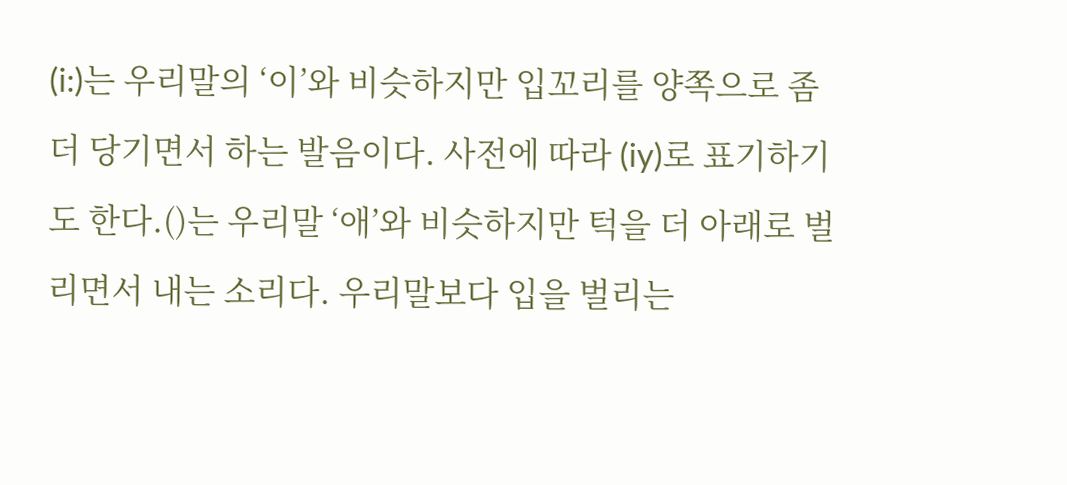(i:)는 우리말의 ‘이’와 비슷하지만 입꼬리를 양쪽으로 좀 더 당기면서 하는 발음이다. 사전에 따라 (iy)로 표기하기도 한다.()는 우리말 ‘애’와 비슷하지만 턱을 더 아래로 벌리면서 내는 소리다. 우리말보다 입을 벌리는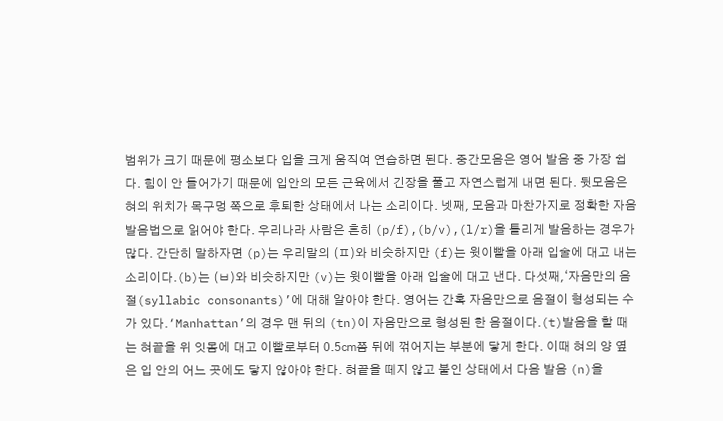범위가 크기 때문에 평소보다 입을 크게 움직여 연습하면 된다. 중간모음은 영어 발음 중 가장 쉽다. 힘이 안 들어가기 때문에 입안의 모든 근육에서 긴장을 풀고 자연스럽게 내면 된다. 뒷모음은 혀의 위치가 목구멍 쪽으로 후퇴한 상태에서 나는 소리이다. 넷째, 모음과 마찬가지로 정확한 자음발음법으로 읽어야 한다. 우리나라 사람은 흔히 (p/f),(b/v),(l/r)을 틀리게 발음하는 경우가 많다. 간단히 말하자면 (p)는 우리말의 (ㅍ)와 비슷하지만 (f)는 윗이빨을 아래 입술에 대고 내는 소리이다.(b)는 (ㅂ)와 비슷하지만 (v)는 윗이빨을 아래 입술에 대고 낸다. 다섯째,‘자음만의 음절(syllabic consonants)’에 대해 알아야 한다. 영어는 간혹 자음만으로 음절이 형성되는 수가 있다.‘Manhattan’의 경우 맨 뒤의 (tn)이 자음만으로 형성된 한 음절이다.(t)발음을 할 때는 혀끝을 위 잇몸에 대고 이빨로부터 0.5㎝쯤 뒤에 꺾어지는 부분에 닿게 한다. 이때 혀의 양 옆은 입 안의 어느 곳에도 닿지 않아야 한다. 혀끝을 떼지 않고 붙인 상태에서 다음 발음 (n)을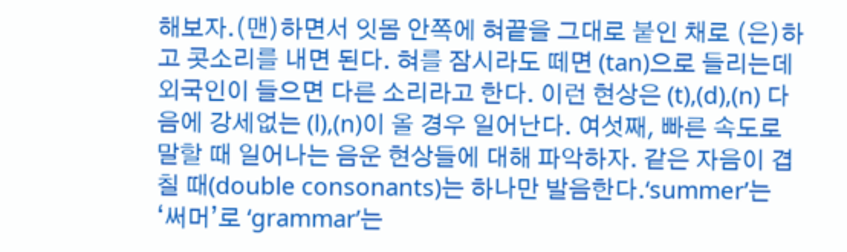해보자.(맨)하면서 잇몸 안쪽에 혀끝을 그대로 붙인 채로 (은)하고 콧소리를 내면 된다. 혀를 잠시라도 떼면 (tan)으로 들리는데 외국인이 들으면 다른 소리라고 한다. 이런 현상은 (t),(d),(n) 다음에 강세없는 (l),(n)이 올 경우 일어난다. 여섯째, 빠른 속도로 말할 때 일어나는 음운 현상들에 대해 파악하자. 같은 자음이 겹칠 때(double consonants)는 하나만 발음한다.‘summer’는 ‘써머’로 ‘grammar’는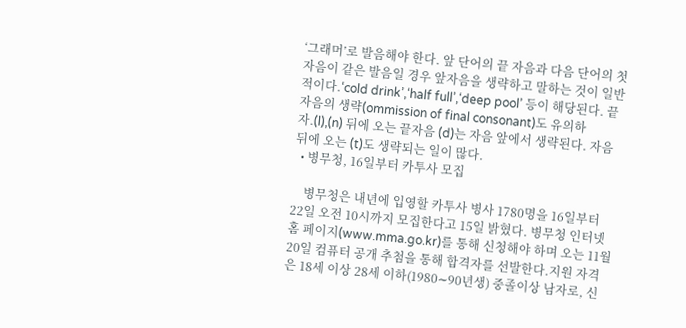‘그래머’로 발음해야 한다. 앞 단어의 끝 자음과 다음 단어의 첫 자음이 같은 발음일 경우 앞자음을 생략하고 말하는 것이 일반적이다.‘cold drink’,‘half full’,‘deep pool’ 등이 해당된다. 끝 자음의 생략(ommission of final consonant)도 유의하자.(l),(n) 뒤에 오는 끝자음 (d)는 자음 앞에서 생략된다. 자음 뒤에 오는 (t)도 생략되는 일이 많다.
  • 병무청, 16일부터 카투사 모집

    병무청은 내년에 입영할 카투사 병사 1780명을 16일부터 22일 오전 10시까지 모집한다고 15일 밝혔다. 병무청 인터넷 홈 페이지(www.mma.go.kr)를 통해 신청해야 하며 오는 11월20일 컴퓨터 공개 추첨을 통해 합격자를 선발한다.지원 자격은 18세 이상 28세 이하(1980∼90년생) 중졸이상 남자로, 신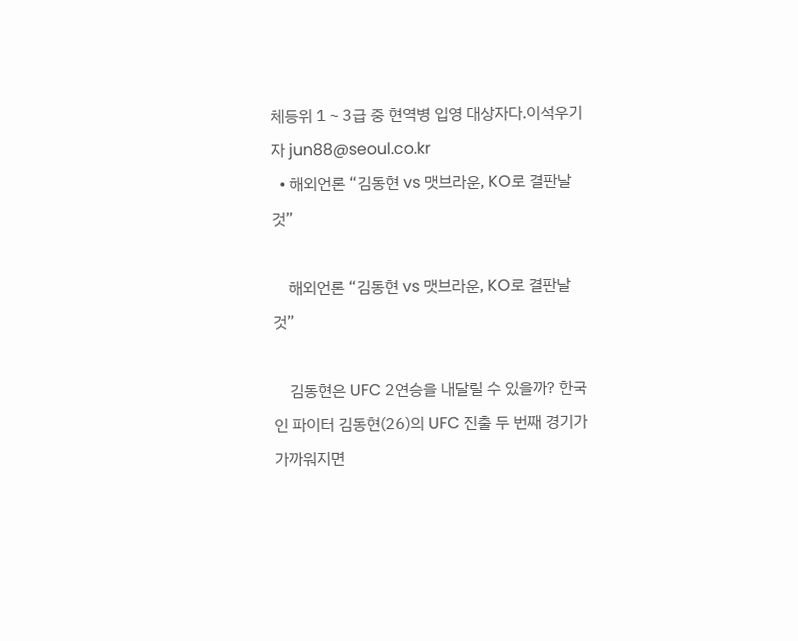체등위 1∼3급 중 현역병 입영 대상자다.이석우기자 jun88@seoul.co.kr
  • 해외언론 “김동현 vs 맷브라운, KO로 결판날 것”

    해외언론 “김동현 vs 맷브라운, KO로 결판날 것”

    김동현은 UFC 2연승을 내달릴 수 있을까? 한국인 파이터 김동현(26)의 UFC 진출 두 번째 경기가 가까워지면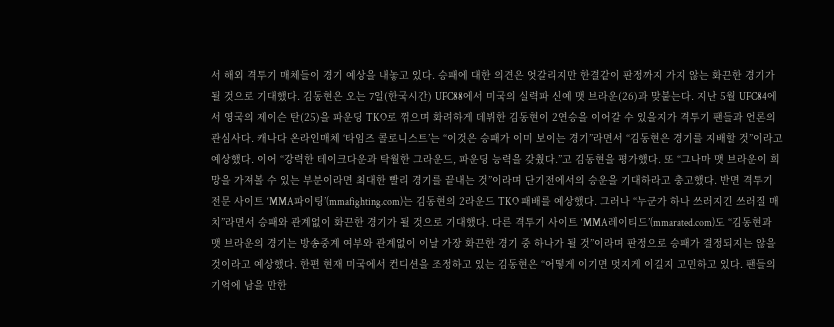서 해외 격투기 매체들이 경기 예상을 내놓고 있다. 승패에 대한 의견은 엇갈리지만 한결같이 판정까지 가지 않는 화끈한 경기가 될 것으로 기대했다. 김동현은 오는 7일(한국시간) UFC88에서 미국의 실력파 신예 맷 브라운(26)과 맞붙는다. 지난 5월 UFC84에서 영국의 제이슨 탄(25)을 파운딩 TKO로 꺾으며 화려하게 데뷔한 김동현이 2연승을 이어갈 수 있을지가 격투기 팬들과 언론의 관심사다. 캐나다 온라인매체 ‘타임즈 콜로니스트’는 “이것은 승패가 이미 보이는 경기”라면서 “김동현은 경기를 지배할 것”이라고 예상했다. 이어 “강력한 테이크다운과 탁월한 그라운드, 파운딩 능력을 갖췄다.”고 김동현을 평가했다. 또 “그나마 맷 브라운이 희망을 가져볼 수 있는 부분이라면 최대한 빨리 경기를 끝내는 것”이라며 단기전에서의 승운을 기대하라고 충고했다. 반면 격투기 전문 사이트 ‘MMA파이팅’(mmafighting.com)는 김동현의 2라운드 TKO 패배를 예상했다. 그러나 “누군가 하나 쓰러지긴 쓰러질 매치”라면서 승패와 관계없이 화끈한 경기가 될 것으로 기대했다. 다른 격투기 사이트 ‘MMA레이티드’(mmarated.com)도 “김동현과 맷 브라운의 경기는 방송중계 여부와 관계없이 이날 가장 화끈한 경기 중 하나가 될 것”이라며 판정으로 승패가 결정되지는 않을 것이라고 예상했다. 한편 현재 미국에서 컨디션을 조정하고 있는 김동현은 “어떻게 이기면 멋지게 이길지 고민하고 있다. 팬들의 기억에 남을 만한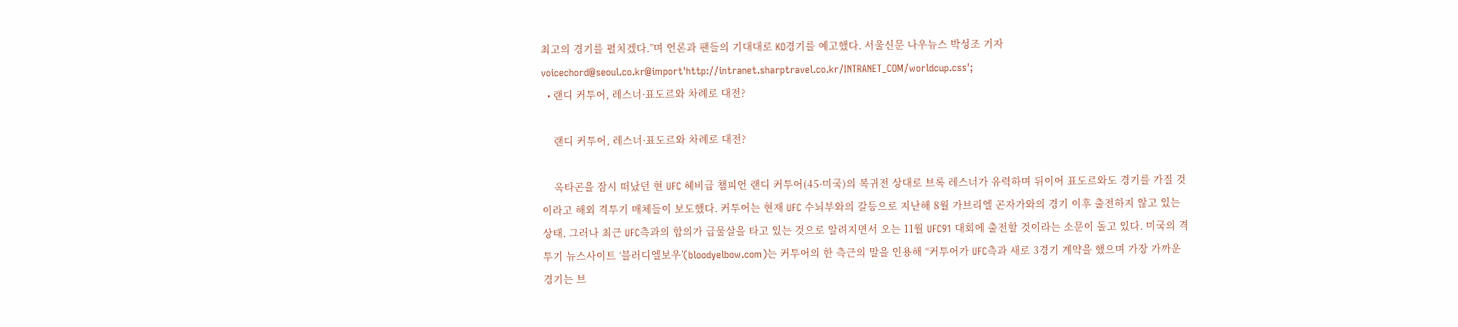최고의 경기를 펼치겠다.”며 언론과 팬들의 기대대로 KO경기를 예고했다. 서울신문 나우뉴스 박성조 기자 voicechord@seoul.co.kr@import'http://intranet.sharptravel.co.kr/INTRANET_COM/worldcup.css';
  • 랜디 커투어, 레스너·표도르와 차례로 대전?

    랜디 커투어, 레스너·표도르와 차례로 대전?

    옥타곤을 잠시 떠났던 현 UFC 헤비급 챔피언 랜디 커투어(45·미국)의 복귀전 상대로 브록 레스너가 유력하며 뒤이어 표도르와도 경기를 가질 것이라고 해외 격투기 매체들이 보도했다. 커투어는 현재 UFC 수뇌부와의 갈등으로 지난해 8월 가브리엘 곤자가와의 경기 이후 출전하지 않고 있는 상태. 그러나 최근 UFC측과의 합의가 급물살을 타고 있는 것으로 알려지면서 오는 11월 UFC91 대회에 출전할 것이라는 소문이 돌고 있다. 미국의 격투기 뉴스사이트 ‘블러디엘보우’(bloodyelbow.com)는 커투어의 한 측근의 말을 인용해 “커투어가 UFC측과 새로 3경기 계약을 했으며 가장 가까운 경기는 브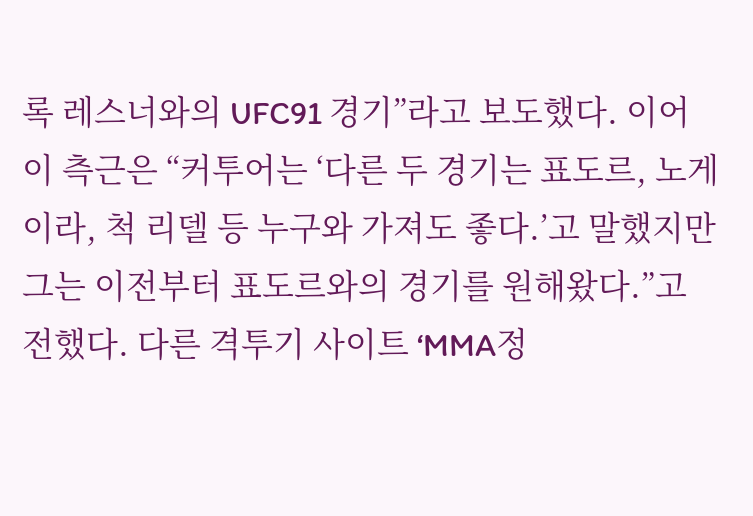록 레스너와의 UFC91 경기”라고 보도했다. 이어 이 측근은 “커투어는 ‘다른 두 경기는 표도르, 노게이라, 척 리델 등 누구와 가져도 좋다.’고 말했지만 그는 이전부터 표도르와의 경기를 원해왔다.”고 전했다. 다른 격투기 사이트 ‘MMA정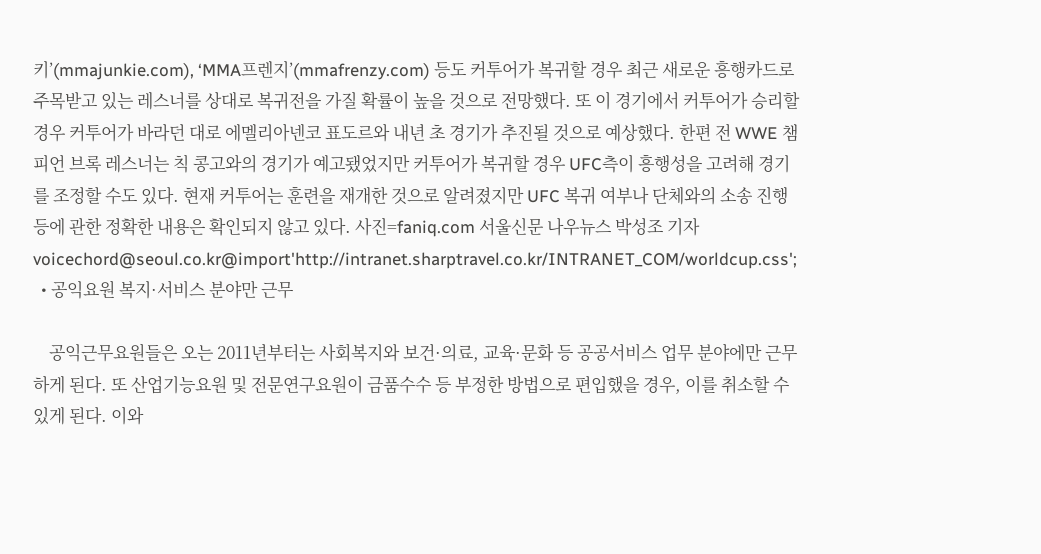키’(mmajunkie.com), ‘MMA프렌지’(mmafrenzy.com) 등도 커투어가 복귀할 경우 최근 새로운 흥행카드로 주목받고 있는 레스너를 상대로 복귀전을 가질 확률이 높을 것으로 전망했다. 또 이 경기에서 커투어가 승리할 경우 커투어가 바라던 대로 에멜리아넨코 표도르와 내년 초 경기가 추진될 것으로 예상했다. 한편 전 WWE 챔피언 브록 레스너는 칙 콩고와의 경기가 예고됐었지만 커투어가 복귀할 경우 UFC측이 흥행성을 고려해 경기를 조정할 수도 있다. 현재 커투어는 훈련을 재개한 것으로 알려졌지만 UFC 복귀 여부나 단체와의 소송 진행 등에 관한 정확한 내용은 확인되지 않고 있다. 사진=faniq.com 서울신문 나우뉴스 박성조 기자 voicechord@seoul.co.kr@import'http://intranet.sharptravel.co.kr/INTRANET_COM/worldcup.css';
  • 공익요원 복지·서비스 분야만 근무

    공익근무요원들은 오는 2011년부터는 사회복지와 보건·의료, 교육·문화 등 공공서비스 업무 분야에만 근무하게 된다. 또 산업기능요원 및 전문연구요원이 금품수수 등 부정한 방법으로 편입했을 경우, 이를 취소할 수 있게 된다. 이와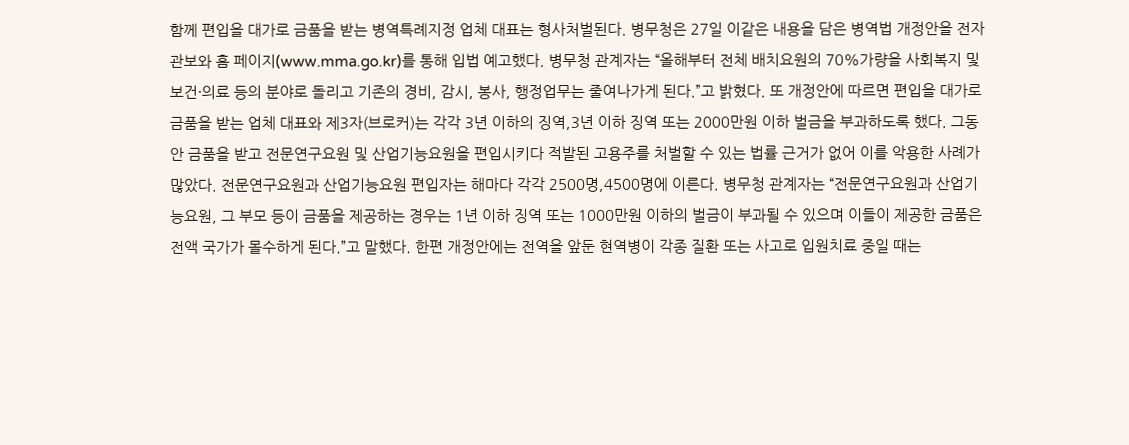함께 편입을 대가로 금품을 받는 병역특례지정 업체 대표는 형사처벌된다. 병무청은 27일 이같은 내용을 담은 병역법 개정안을 전자관보와 홈 페이지(www.mma.go.kr)를 통해 입법 예고했다. 병무청 관계자는 “올해부터 전체 배치요원의 70%가량을 사회복지 및 보건·의료 등의 분야로 돌리고 기존의 경비, 감시, 봉사, 행정업무는 줄여나가게 된다.”고 밝혔다. 또 개정안에 따르면 편입을 대가로 금품을 받는 업체 대표와 제3자(브로커)는 각각 3년 이하의 징역,3년 이하 징역 또는 2000만원 이하 벌금을 부과하도록 했다. 그동안 금품을 받고 전문연구요원 및 산업기능요원을 편입시키다 적발된 고용주를 처벌할 수 있는 법률 근거가 없어 이를 악용한 사례가 많았다. 전문연구요원과 산업기능요원 편입자는 해마다 각각 2500명,4500명에 이른다. 병무청 관계자는 “전문연구요원과 산업기능요원, 그 부모 등이 금품을 제공하는 경우는 1년 이하 징역 또는 1000만원 이하의 벌금이 부과될 수 있으며 이들이 제공한 금품은 전액 국가가 몰수하게 된다.”고 말했다. 한편 개정안에는 전역을 앞둔 현역병이 각종 질환 또는 사고로 입원치료 중일 때는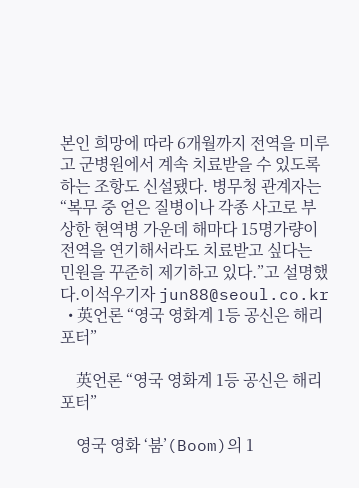본인 희망에 따라 6개월까지 전역을 미루고 군병원에서 계속 치료받을 수 있도록 하는 조항도 신설됐다. 병무청 관계자는 “복무 중 얻은 질병이나 각종 사고로 부상한 현역병 가운데 해마다 15명가량이 전역을 연기해서라도 치료받고 싶다는 민원을 꾸준히 제기하고 있다.”고 설명했다.이석우기자 jun88@seoul.co.kr
  • 英언론 “영국 영화계 1등 공신은 해리포터”

    英언론 “영국 영화계 1등 공신은 해리포터”

    영국 영화 ‘붐’(Boom)의 1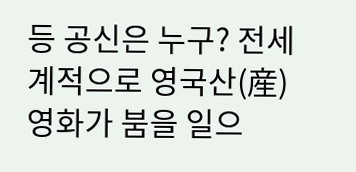등 공신은 누구? 전세계적으로 영국산(産)영화가 붐을 일으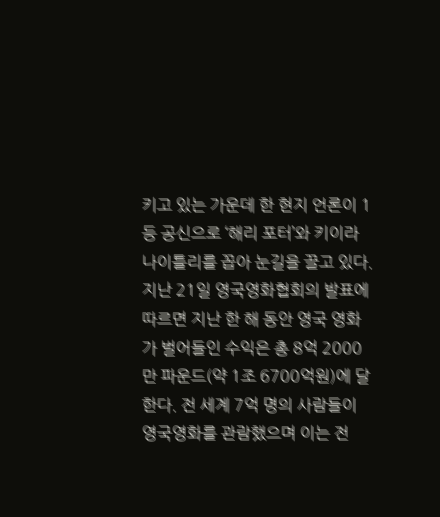키고 있는 가운데 한 현지 언론이 1등 공신으로 ‘해리 포터’와 키이라 나이틀리를 꼽아 눈길을 끌고 있다. 지난 21일 영국영화협회의 발표에 따르면 지난 한 해 동안 영국 영화가 벌어들인 수익은 총 8억 2000만 파운드(약 1조 6700억원)에 달한다. 전 세계 7억 명의 사람들이 영국영화를 관람했으며 이는 전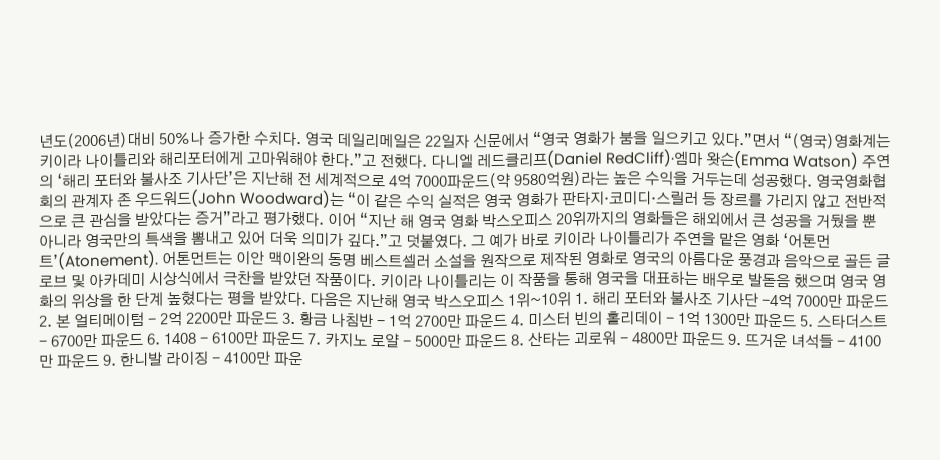년도(2006년)대비 50%나 증가한 수치다. 영국 데일리메일은 22일자 신문에서 “영국 영화가 붐을 일으키고 있다.”면서 “(영국)영화계는 키이라 나이틀리와 해리포터에게 고마워해야 한다.”고 전했다. 다니엘 레드클리프(Daniel RedCliff)·엠마 왓슨(Emma Watson) 주연의 ‘해리 포터와 불사조 기사단’은 지난해 전 세계적으로 4억 7000파운드(약 9580억원)라는 높은 수익을 거두는데 성공했다. 영국영화협회의 관계자 존 우드워드(John Woodward)는 “이 같은 수익 실적은 영국 영화가 판타지·코미디·스릴러 등 장르를 가리지 않고 전반적으로 큰 관심을 받았다는 증거”라고 평가했다. 이어 “지난 해 영국 영화 박스오피스 20위까지의 영화들은 해외에서 큰 성공을 거뒀을 뿐 아니라 영국만의 특색을 뽐내고 있어 더욱 의미가 깊다.”고 덧붙였다. 그 예가 바로 키이라 나이틀리가 주연을 맡은 영화 ‘어톤먼트’(Atonement). 어톤먼트는 이안 맥이완의 동명 베스트셀러 소설을 원작으로 제작된 영화로 영국의 아름다운 풍경과 음악으로 골든 글로브 및 아카데미 시상식에서 극찬을 받았던 작품이다. 키이라 나이틀리는 이 작품을 통해 영국을 대표하는 배우로 발돋음 했으며 영국 영화의 위상을 한 단계 높혔다는 평을 받았다. 다음은 지난해 영국 박스오피스 1위~10위 1. 해리 포터와 불사조 기사단 -4억 7000만 파운드 2. 본 얼티메이텀 - 2억 2200만 파운드 3. 황금 나침반 - 1억 2700만 파운드 4. 미스터 빈의 홀리데이 - 1억 1300만 파운드 5. 스타더스트 - 6700만 파운드 6. 1408 - 6100만 파운드 7. 카지노 로얄 - 5000만 파운드 8. 산타는 괴로워 - 4800만 파운드 9. 뜨거운 녀석들 - 4100만 파운드 9. 한니발 라이징 - 4100만 파운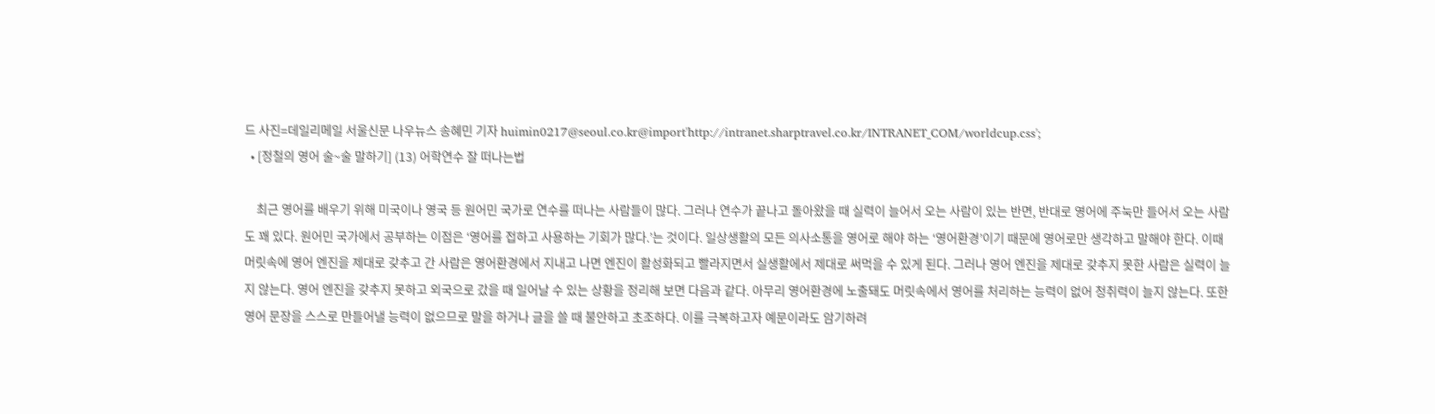드 사진=데일리메일 서울신문 나우뉴스 송혜민 기자 huimin0217@seoul.co.kr@import'http://intranet.sharptravel.co.kr/INTRANET_COM/worldcup.css';
  • [정철의 영어 술~술 말하기] (13) 어학연수 잘 떠나는법

    최근 영어를 배우기 위해 미국이나 영국 등 원어민 국가로 연수를 떠나는 사람들이 많다. 그러나 연수가 끝나고 돌아왔을 때 실력이 늘어서 오는 사람이 있는 반면, 반대로 영어에 주눅만 들어서 오는 사람도 꽤 있다. 원어민 국가에서 공부하는 이점은 ‘영어를 접하고 사용하는 기회가 많다.’는 것이다. 일상생활의 모든 의사소통을 영어로 해야 하는 ‘영어환경’이기 때문에 영어로만 생각하고 말해야 한다. 이때 머릿속에 영어 엔진을 제대로 갖추고 간 사람은 영어환경에서 지내고 나면 엔진이 활성화되고 빨라지면서 실생활에서 제대로 써먹을 수 있게 된다. 그러나 영어 엔진을 제대로 갖추지 못한 사람은 실력이 늘지 않는다. 영어 엔진을 갖추지 못하고 외국으로 갔을 때 일어날 수 있는 상황을 정리해 보면 다음과 같다. 아무리 영어환경에 노출돼도 머릿속에서 영어를 처리하는 능력이 없어 청취력이 늘지 않는다. 또한 영어 문장을 스스로 만들어낼 능력이 없으므로 말을 하거나 글을 쓸 때 불안하고 초조하다. 이를 극복하고자 예문이라도 암기하려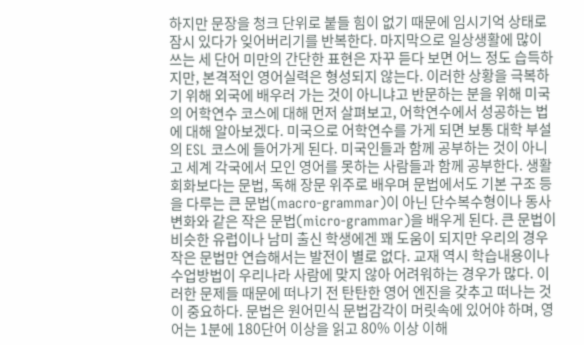하지만 문장을 청크 단위로 붙들 힘이 없기 때문에 임시기억 상태로 잠시 있다가 잊어버리기를 반복한다. 마지막으로 일상생활에 많이 쓰는 세 단어 미만의 간단한 표현은 자꾸 듣다 보면 어느 정도 습득하지만, 본격적인 영어실력은 형성되지 않는다. 이러한 상황을 극복하기 위해 외국에 배우러 가는 것이 아니냐고 반문하는 분을 위해 미국의 어학연수 코스에 대해 먼저 살펴보고, 어학연수에서 성공하는 법에 대해 알아보겠다. 미국으로 어학연수를 가게 되면 보통 대학 부설의 ESL 코스에 들어가게 된다. 미국인들과 함께 공부하는 것이 아니고 세계 각국에서 모인 영어를 못하는 사람들과 함께 공부한다. 생활회화보다는 문법, 독해 장문 위주로 배우며 문법에서도 기본 구조 등을 다루는 큰 문법(macro-grammar)이 아닌 단수복수형이나 동사변화와 같은 작은 문법(micro-grammar)을 배우게 된다. 큰 문법이 비슷한 유럽이나 남미 출신 학생에겐 꽤 도움이 되지만 우리의 경우 작은 문법만 연습해서는 발전이 별로 없다. 교재 역시 학습내용이나 수업방법이 우리나라 사람에 맞지 않아 어려워하는 경우가 많다. 이러한 문제들 때문에 떠나기 전 탄탄한 영어 엔진을 갖추고 떠나는 것이 중요하다. 문법은 원어민식 문법감각이 머릿속에 있어야 하며, 영어는 1분에 180단어 이상을 읽고 80% 이상 이해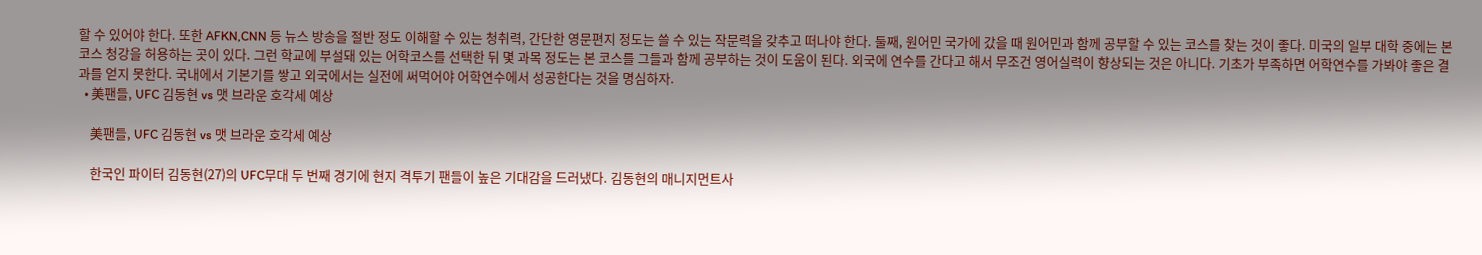할 수 있어야 한다. 또한 AFKN,CNN 등 뉴스 방송을 절반 정도 이해할 수 있는 청취력, 간단한 영문편지 정도는 쓸 수 있는 작문력을 갖추고 떠나야 한다. 둘째, 원어민 국가에 갔을 때 원어민과 함께 공부할 수 있는 코스를 찾는 것이 좋다. 미국의 일부 대학 중에는 본 코스 청강을 허용하는 곳이 있다. 그런 학교에 부설돼 있는 어학코스를 선택한 뒤 몇 과목 정도는 본 코스를 그들과 함께 공부하는 것이 도움이 된다. 외국에 연수를 간다고 해서 무조건 영어실력이 향상되는 것은 아니다. 기초가 부족하면 어학연수를 가봐야 좋은 결과를 얻지 못한다. 국내에서 기본기를 쌓고 외국에서는 실전에 써먹어야 어학연수에서 성공한다는 것을 명심하자.
  • 美팬들, UFC 김동현 vs 맷 브라운 호각세 예상

    美팬들, UFC 김동현 vs 맷 브라운 호각세 예상

    한국인 파이터 김동현(27)의 UFC무대 두 번째 경기에 현지 격투기 팬들이 높은 기대감을 드러냈다. 김동현의 매니지먼트사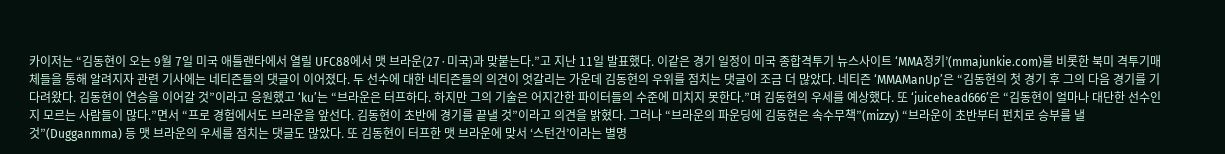카이저는 “김동현이 오는 9월 7일 미국 애틀랜타에서 열릴 UFC88에서 맷 브라운(27·미국)과 맞붙는다.”고 지난 11일 발표했다. 이같은 경기 일정이 미국 종합격투기 뉴스사이트 ‘MMA정키’(mmajunkie.com)를 비롯한 북미 격투기매체들을 통해 알려지자 관련 기사에는 네티즌들의 댓글이 이어졌다. 두 선수에 대한 네티즌들의 의견이 엇갈리는 가운데 김동현의 우위를 점치는 댓글이 조금 더 많았다. 네티즌 ‘MMAManUp’은 “김동현의 첫 경기 후 그의 다음 경기를 기다려왔다. 김동현이 연승을 이어갈 것”이라고 응원했고 ‘ku’는 “브라운은 터프하다. 하지만 그의 기술은 어지간한 파이터들의 수준에 미치지 못한다.”며 김동현의 우세를 예상했다. 또 ‘juicehead666’은 “김동현이 얼마나 대단한 선수인지 모르는 사람들이 많다.”면서 “프로 경험에서도 브라운을 앞선다. 김동현이 초반에 경기를 끝낼 것”이라고 의견을 밝혔다. 그러나 “브라운의 파운딩에 김동현은 속수무책”(mizzy) “브라운이 초반부터 펀치로 승부를 낼 것”(Dugganmma) 등 맷 브라운의 우세를 점치는 댓글도 많았다. 또 김동현이 터프한 맷 브라운에 맞서 ‘스턴건’이라는 별명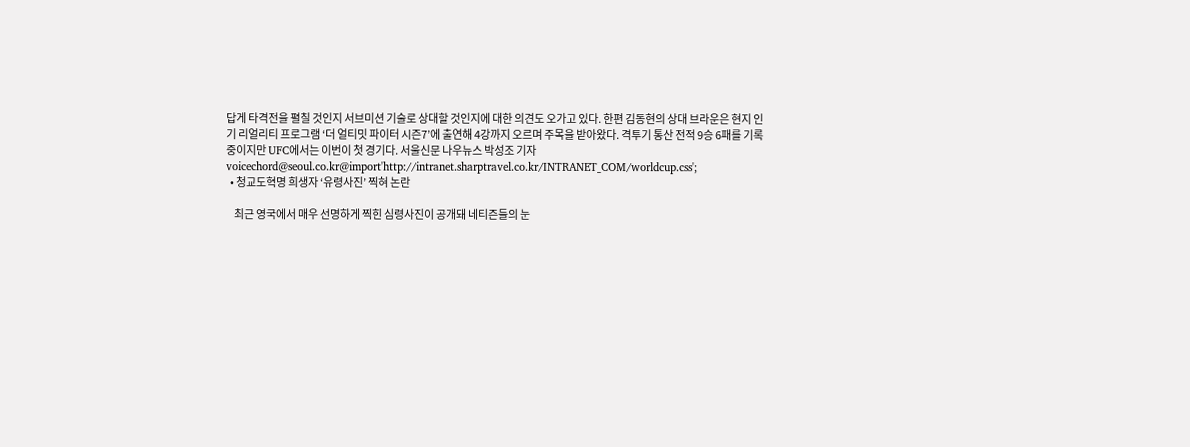답게 타격전을 펼칠 것인지 서브미션 기술로 상대할 것인지에 대한 의견도 오가고 있다. 한편 김동현의 상대 브라운은 현지 인기 리얼리티 프로그램 ‘더 얼티밋 파이터 시즌7’에 출연해 4강까지 오르며 주목을 받아왔다. 격투기 통산 전적 9승 6패를 기록 중이지만 UFC에서는 이번이 첫 경기다. 서울신문 나우뉴스 박성조 기자 voicechord@seoul.co.kr@import'http://intranet.sharptravel.co.kr/INTRANET_COM/worldcup.css';
  • 청교도혁명 희생자 ‘유령사진’ 찍혀 논란

    최근 영국에서 매우 선명하게 찍힌 심령사진이 공개돼 네티즌들의 눈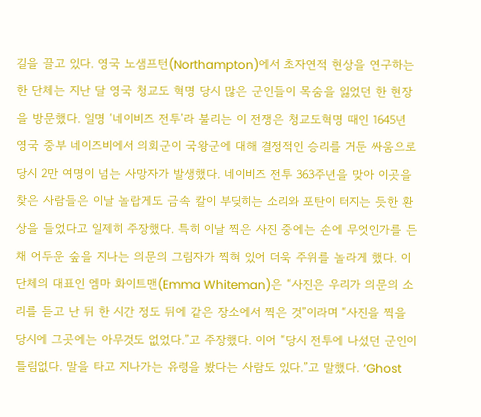길을 끌고 있다. 영국 노샘프턴(Northampton)에서 초자연적 현상을 연구하는 한 단체는 지난 달 영국 청교도 혁명 당시 많은 군인들이 목숨을 잃었던 한 현장을 방문했다. 일명 ‘네이비즈 전투’라 불리는 이 전쟁은 청교도혁명 때인 1645년 영국 중부 네이즈비에서 의회군이 국왕군에 대해 결정적인 승리를 거둔 싸움으로 당시 2만 여명이 넘는 사망자가 발생했다. 네이비즈 전투 363주년을 맞아 이곳을 찾은 사람들은 이날 놀랍게도 금속 칼이 부딪히는 소리와 포탄이 터지는 듯한 환상을 들었다고 일제히 주장했다. 특히 이날 찍은 사진 중에는 손에 무엇인가를 든 채 어두운 숲을 지나는 의문의 그림자가 찍혀 있어 더욱 주위를 놀라게 했다. 이 단체의 대표인 엠마 화이트맨(Emma Whiteman)은 “사진은 우리가 의문의 소리를 듣고 난 뒤 한 시간 정도 뒤에 같은 장소에서 찍은 것”이라며 “사진을 찍을 당시에 그곳에는 아무것도 없었다.”고 주장했다. 이어 “당시 전투에 나섰던 군인이 틀림없다. 말을 타고 지나가는 유령을 봤다는 사람도 있다.”고 말했다. ‘Ghost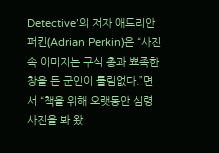Detective’의 저자 애드리안 퍼킨(Adrian Perkin)은 “사진 속 이미지는 구식 총과 뾰족한 창을 든 군인이 틀림없다.”면서 “책을 위해 오랫동안 심령사진을 봐 왔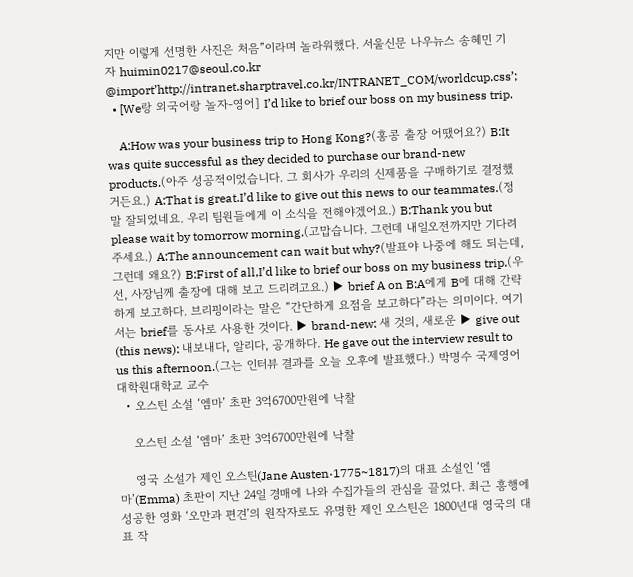지만 이렇게 선명한 사진은 처음”이라며 놀라워했다. 서울신문 나우뉴스 송혜민 기자 huimin0217@seoul.co.kr @import’http://intranet.sharptravel.co.kr/INTRANET_COM/worldcup.css’;
  • [We랑 외국어랑 놀자-영어] I’d like to brief our boss on my business trip.

    A:How was your business trip to Hong Kong?(홍콩 출장 어땠어요?) B:It was quite successful as they decided to purchase our brand-new products.(아주 성공적이었습니다. 그 회사가 우리의 신제품을 구매하기로 결정했거든요.) A:That is great.I’d like to give out this news to our teammates.(정말 잘되었네요. 우리 팀원들에게 이 소식을 전해야겠어요.) B:Thank you but please wait by tomorrow morning.(고맙습니다. 그런데 내일오전까지만 기다려주세요.) A:The announcement can wait but why?(발표야 나중에 해도 되는데, 그런데 왜요?) B:First of all,I’d like to brief our boss on my business trip.(우선, 사장님께 출장에 대해 보고 드리려고요.) ▶ brief A on B:A에게 B에 대해 간략하게 보고하다. 브리핑이라는 말은 “간단하게 요점을 보고하다”라는 의미이다. 여기서는 brief를 동사로 사용한 것이다. ▶ brand-new: 새 것의, 새로운 ▶ give out (this news): 내보내다, 알리다, 공개하다. He gave out the interview result to us this afternoon.(그는 인터뷰 결과를 오늘 오후에 발표했다.) 박명수 국제영어대학원대학교 교수
  • 오스틴 소설 ‘엠마’ 초판 3억6700만원에 낙찰

    오스틴 소설 ‘엠마’ 초판 3억6700만원에 낙찰

    영국 소설가 제인 오스틴(Jane Austen·1775~1817)의 대표 소설인 ‘엠마’(Emma) 초판이 지난 24일 경매에 나와 수집가들의 관심을 끌었다. 최근 흥행에 성공한 영화 ‘오만과 편견’의 원작자로도 유명한 제인 오스틴은 1800년대 영국의 대표 작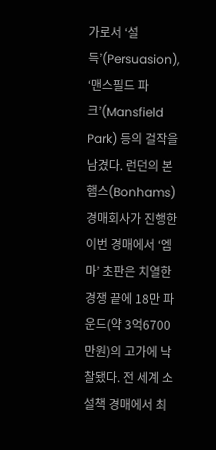가로서 ‘설득’(Persuasion), ‘맨스필드 파크’(Mansfield Park) 등의 걸작을 남겼다. 런던의 본햄스(Bonhams) 경매회사가 진행한 이번 경매에서 ‘엠마’ 초판은 치열한 경쟁 끝에 18만 파운드(약 3억6700만원)의 고가에 낙찰됐다. 전 세계 소설책 경매에서 최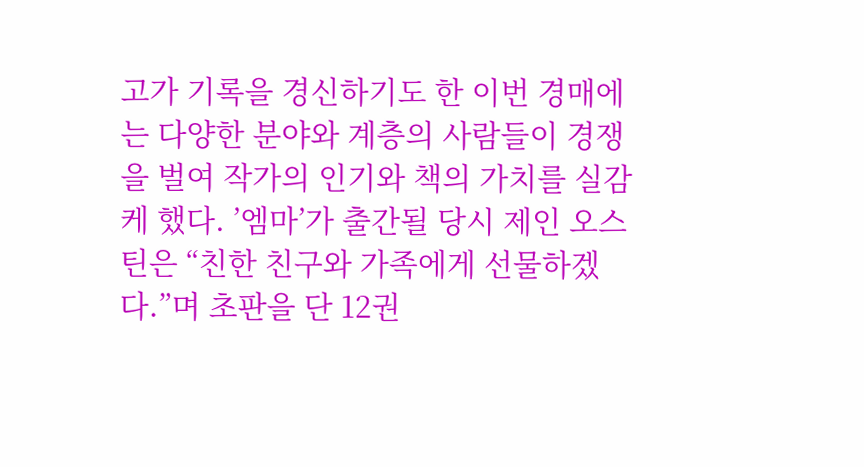고가 기록을 경신하기도 한 이번 경매에는 다양한 분야와 계층의 사람들이 경쟁을 벌여 작가의 인기와 책의 가치를 실감케 했다. ’엠마’가 출간될 당시 제인 오스틴은 “친한 친구와 가족에게 선물하겠다.”며 초판을 단 12권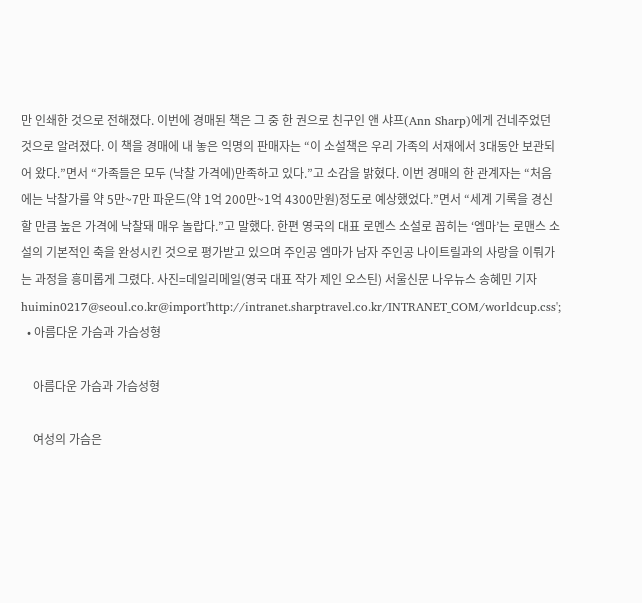만 인쇄한 것으로 전해졌다. 이번에 경매된 책은 그 중 한 권으로 친구인 앤 샤프(Ann Sharp)에게 건네주었던 것으로 알려졌다. 이 책을 경매에 내 놓은 익명의 판매자는 “이 소설책은 우리 가족의 서재에서 3대동안 보관되어 왔다.”면서 “가족들은 모두 (낙찰 가격에)만족하고 있다.”고 소감을 밝혔다. 이번 경매의 한 관계자는 “처음에는 낙찰가를 약 5만~7만 파운드(약 1억 200만~1억 4300만원)정도로 예상했었다.”면서 “세계 기록을 경신할 만큼 높은 가격에 낙찰돼 매우 놀랍다.”고 말했다. 한편 영국의 대표 로멘스 소설로 꼽히는 ‘엠마’는 로맨스 소설의 기본적인 축을 완성시킨 것으로 평가받고 있으며 주인공 엠마가 남자 주인공 나이트릴과의 사랑을 이뤄가는 과정을 흥미롭게 그렸다. 사진=데일리메일(영국 대표 작가 제인 오스틴) 서울신문 나우뉴스 송혜민 기자 huimin0217@seoul.co.kr@import'http://intranet.sharptravel.co.kr/INTRANET_COM/worldcup.css';
  • 아름다운 가슴과 가슴성형

    아름다운 가슴과 가슴성형

    여성의 가슴은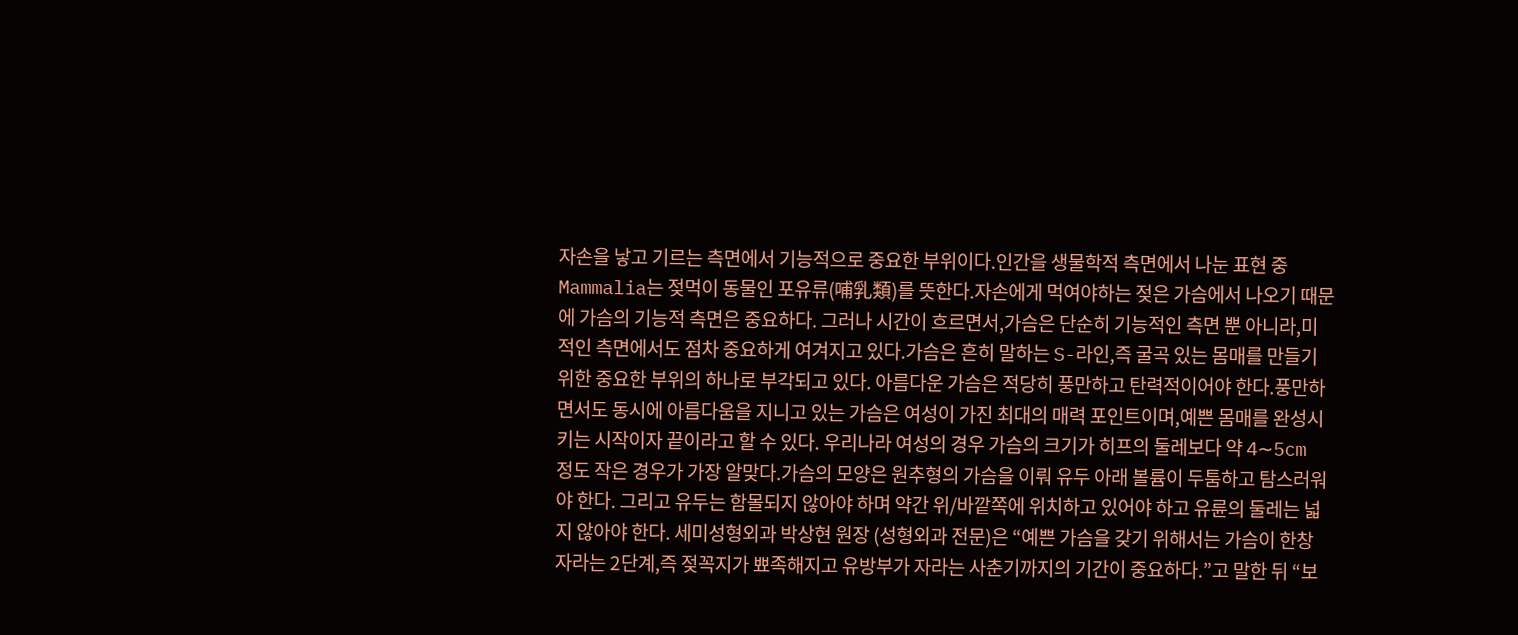자손을 낳고 기르는 측면에서 기능적으로 중요한 부위이다.인간을 생물학적 측면에서 나눈 표현 중 Mammalia는 젖먹이 동물인 포유류(哺乳類)를 뜻한다.자손에게 먹여야하는 젖은 가슴에서 나오기 때문에 가슴의 기능적 측면은 중요하다. 그러나 시간이 흐르면서,가슴은 단순히 기능적인 측면 뿐 아니라,미적인 측면에서도 점차 중요하게 여겨지고 있다.가슴은 흔히 말하는 S-라인,즉 굴곡 있는 몸매를 만들기 위한 중요한 부위의 하나로 부각되고 있다. 아름다운 가슴은 적당히 풍만하고 탄력적이어야 한다.풍만하면서도 동시에 아름다움을 지니고 있는 가슴은 여성이 가진 최대의 매력 포인트이며,예쁜 몸매를 완성시키는 시작이자 끝이라고 할 수 있다. 우리나라 여성의 경우 가슴의 크기가 히프의 둘레보다 약 4∼5cm 정도 작은 경우가 가장 알맞다.가슴의 모양은 원추형의 가슴을 이뤄 유두 아래 볼륨이 두툼하고 탐스러워야 한다. 그리고 유두는 함몰되지 않아야 하며 약간 위/바깥쪽에 위치하고 있어야 하고 유륜의 둘레는 넓지 않아야 한다. 세미성형외과 박상현 원장 (성형외과 전문)은 “예쁜 가슴을 갖기 위해서는 가슴이 한창 자라는 2단계,즉 젖꼭지가 뾰족해지고 유방부가 자라는 사춘기까지의 기간이 중요하다.”고 말한 뒤 “보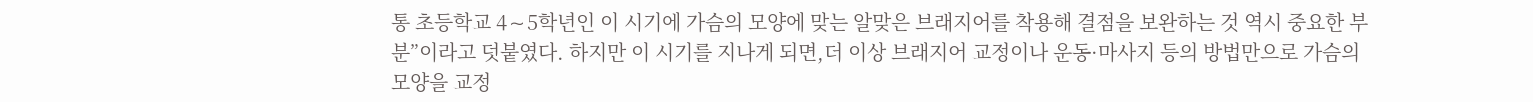통 초등학교 4∼5학년인 이 시기에 가슴의 모양에 맞는 알맞은 브래지어를 착용해 결점을 보완하는 것 역시 중요한 부분”이라고 덧붙였다. 하지만 이 시기를 지나게 되면,더 이상 브래지어 교정이나 운동·마사지 등의 방법만으로 가슴의 모양을 교정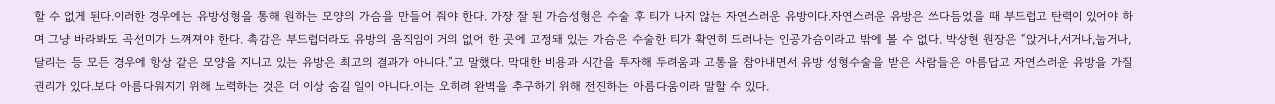할 수 없게 된다.이러한 경우에는 유방성형을 통해 원하는 모양의 가슴을 만들어 줘야 한다. 가장 잘 된 가슴성형은 수술 후 티가 나지 않는 자연스러운 유방이다.자연스러운 유방은 쓰다듬었을 때 부드럽고 탄력이 있어야 하며 그냥 바라봐도 곡선미가 느껴져야 한다. 촉감은 부드럽더라도 유방의 움직임이 거의 없어 한 곳에 고정돼 있는 가슴은 수술한 티가 확연히 드러나는 인공가슴이라고 밖에 볼 수 없다. 박상현 원장은 “앉거나,서거나,눕거나,달리는 등 모든 경우에 항상 같은 모양을 지니고 있는 유방은 최고의 결과가 아니다.”고 말했다. 막대한 비용과 시간을 투자해 두려움과 고통을 참아내면서 유방 성형수술을 받은 사람들은 아름답고 자연스러운 유방을 가질 권리가 있다.보다 아름다워지기 위해 노력하는 것은 더 이상 숨길 일이 아니다.이는 오히려 완벽을 추구하기 위해 전진하는 아름다움이라 말할 수 있다.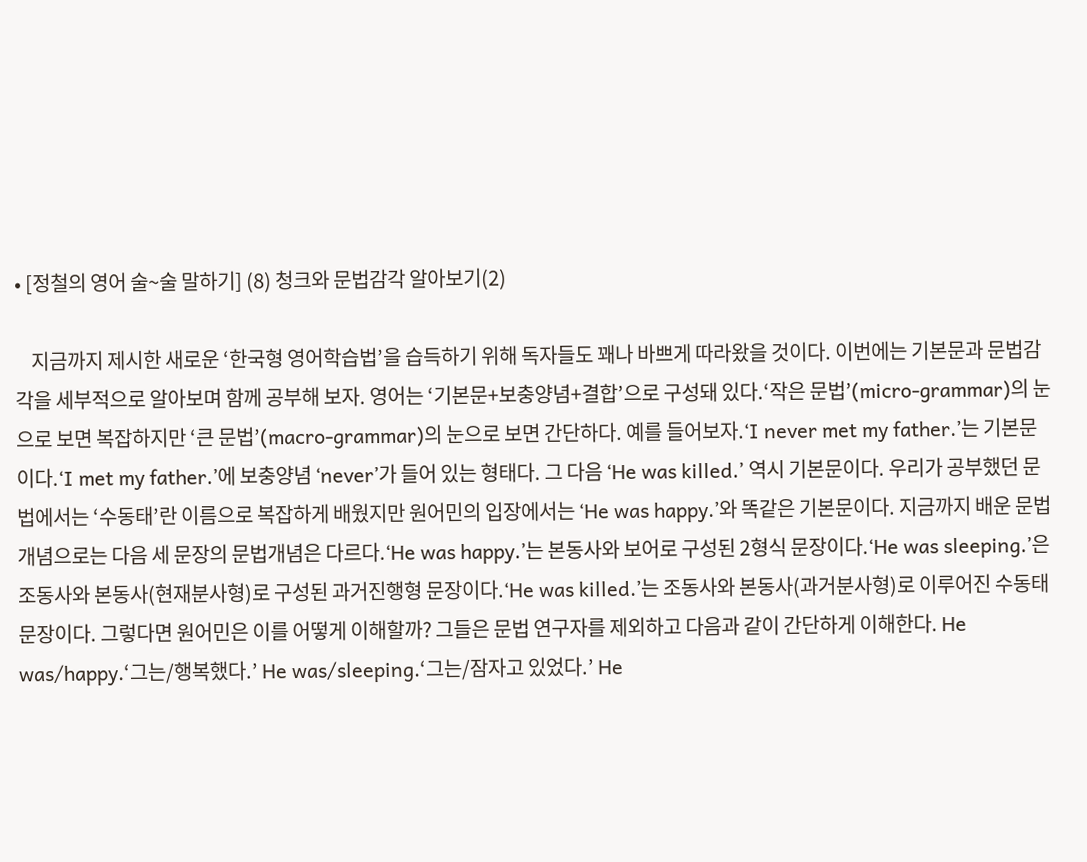• [정철의 영어 술~술 말하기] (8) 청크와 문법감각 알아보기(2)

    지금까지 제시한 새로운 ‘한국형 영어학습법’을 습득하기 위해 독자들도 꽤나 바쁘게 따라왔을 것이다. 이번에는 기본문과 문법감각을 세부적으로 알아보며 함께 공부해 보자. 영어는 ‘기본문+보충양념+결합’으로 구성돼 있다.‘작은 문법’(micro-grammar)의 눈으로 보면 복잡하지만 ‘큰 문법’(macro-grammar)의 눈으로 보면 간단하다. 예를 들어보자.‘I never met my father.’는 기본문이다.‘I met my father.’에 보충양념 ‘never’가 들어 있는 형태다. 그 다음 ‘He was killed.’ 역시 기본문이다. 우리가 공부했던 문법에서는 ‘수동태’란 이름으로 복잡하게 배웠지만 원어민의 입장에서는 ‘He was happy.’와 똑같은 기본문이다. 지금까지 배운 문법 개념으로는 다음 세 문장의 문법개념은 다르다.‘He was happy.’는 본동사와 보어로 구성된 2형식 문장이다.‘He was sleeping.’은 조동사와 본동사(현재분사형)로 구성된 과거진행형 문장이다.‘He was killed.’는 조동사와 본동사(과거분사형)로 이루어진 수동태 문장이다. 그렇다면 원어민은 이를 어떻게 이해할까? 그들은 문법 연구자를 제외하고 다음과 같이 간단하게 이해한다. He was/happy.‘그는/행복했다.’ He was/sleeping.‘그는/잠자고 있었다.’ He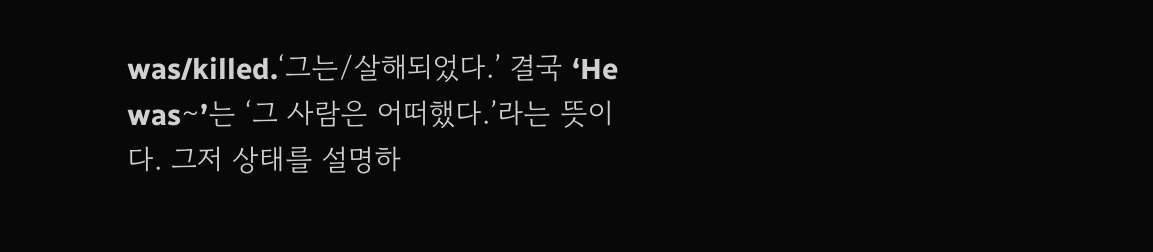was/killed.‘그는/살해되었다.’ 결국 ‘He was∼’는 ‘그 사람은 어떠했다.’라는 뜻이다. 그저 상태를 설명하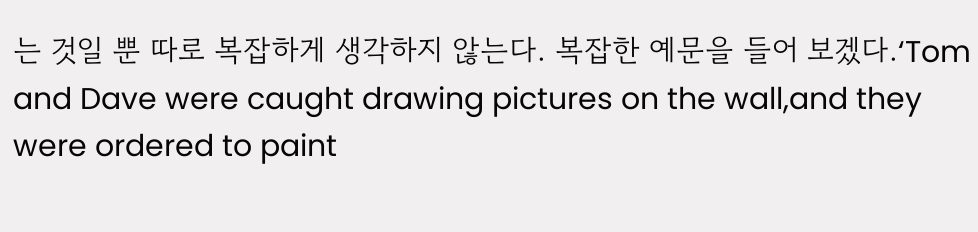는 것일 뿐 따로 복잡하게 생각하지 않는다. 복잡한 예문을 들어 보겠다.‘Tom and Dave were caught drawing pictures on the wall,and they were ordered to paint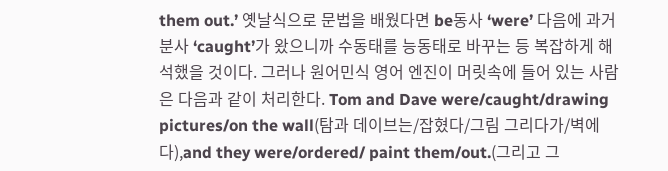them out.’ 옛날식으로 문법을 배웠다면 be동사 ‘were’ 다음에 과거분사 ‘caught’가 왔으니까 수동태를 능동태로 바꾸는 등 복잡하게 해석했을 것이다. 그러나 원어민식 영어 엔진이 머릿속에 들어 있는 사람은 다음과 같이 처리한다. Tom and Dave were/caught/drawing pictures/on the wall(탐과 데이브는/잡혔다/그림 그리다가/벽에다),and they were/ordered/ paint them/out.(그리고 그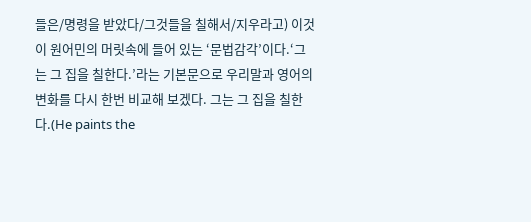들은/명령을 받았다/그것들을 칠해서/지우라고) 이것이 원어민의 머릿속에 들어 있는 ‘문법감각’이다.‘그는 그 집을 칠한다.’라는 기본문으로 우리말과 영어의 변화를 다시 한번 비교해 보겠다. 그는 그 집을 칠한다.(He paints the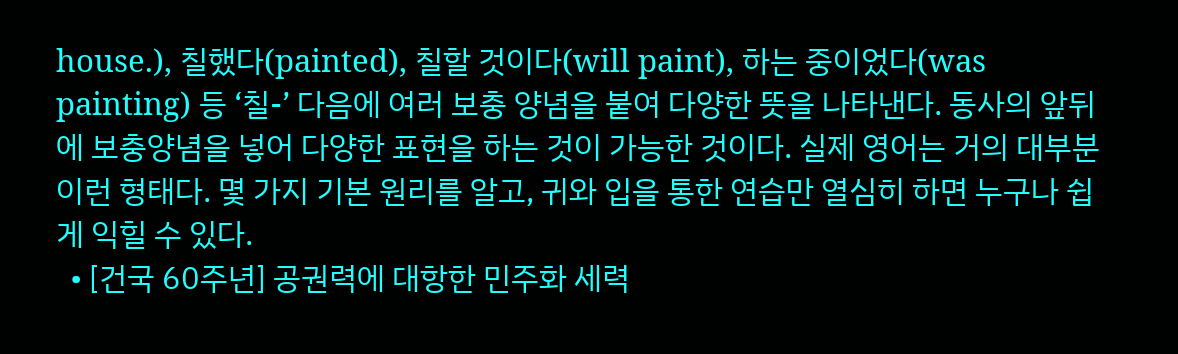house.), 칠했다(painted), 칠할 것이다(will paint), 하는 중이었다(was painting) 등 ‘칠-’ 다음에 여러 보충 양념을 붙여 다양한 뜻을 나타낸다. 동사의 앞뒤에 보충양념을 넣어 다양한 표현을 하는 것이 가능한 것이다. 실제 영어는 거의 대부분 이런 형태다. 몇 가지 기본 원리를 알고, 귀와 입을 통한 연습만 열심히 하면 누구나 쉽게 익힐 수 있다.
  • [건국 60주년] 공권력에 대항한 민주화 세력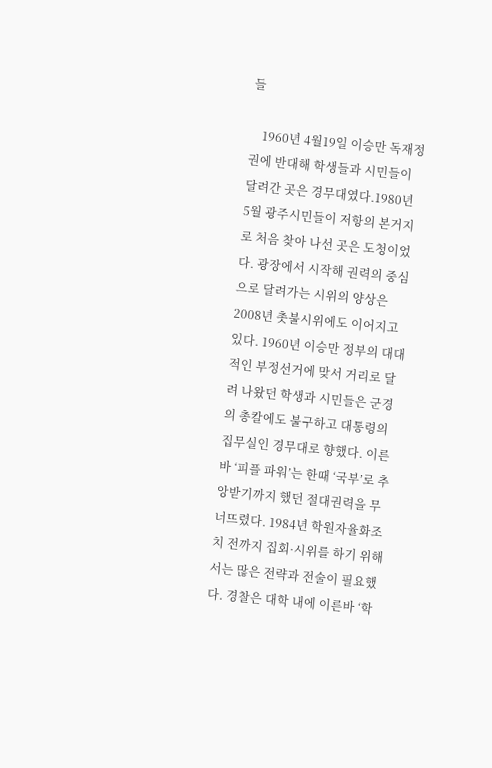들

    1960년 4월19일 이승만 독재정권에 반대해 학생들과 시민들이 달려간 곳은 경무대였다.1980년 5월 광주시민들이 저항의 본거지로 처음 찾아 나선 곳은 도청이었다. 광장에서 시작해 권력의 중심으로 달려가는 시위의 양상은 2008년 촛불시위에도 이어지고 있다. 1960년 이승만 정부의 대대적인 부정선거에 맞서 거리로 달려 나왔던 학생과 시민들은 군경의 총칼에도 불구하고 대통령의 집무실인 경무대로 향했다. 이른바 ‘피플 파워’는 한때 ‘국부’로 추앙받기까지 했던 절대권력을 무너뜨렸다. 1984년 학원자율화조치 전까지 집회·시위를 하기 위해서는 많은 전략과 전술이 필요했다. 경찰은 대학 내에 이른바 ‘학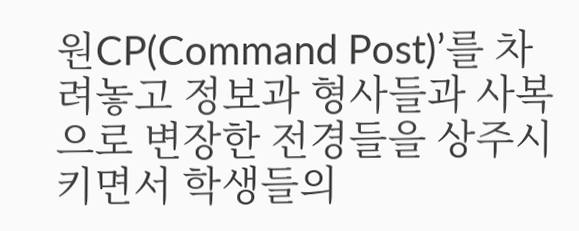원CP(Command Post)’를 차려놓고 정보과 형사들과 사복으로 변장한 전경들을 상주시키면서 학생들의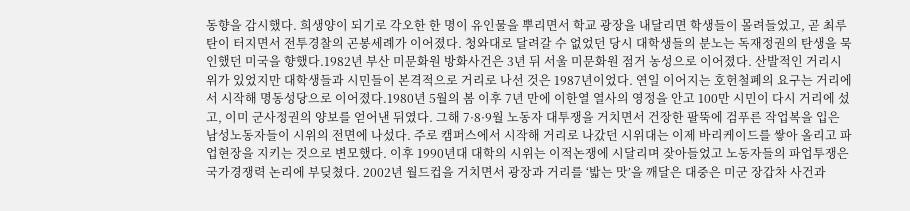동향을 감시했다. 희생양이 되기로 각오한 한 명이 유인물을 뿌리면서 학교 광장을 내달리면 학생들이 몰려들었고, 곧 최루탄이 터지면서 전투경찰의 곤봉세례가 이어졌다. 청와대로 달려갈 수 없었던 당시 대학생들의 분노는 독재정권의 탄생을 묵인했던 미국을 향했다.1982년 부산 미문화원 방화사건은 3년 뒤 서울 미문화원 점거 농성으로 이어졌다. 산발적인 거리시위가 있었지만 대학생들과 시민들이 본격적으로 거리로 나선 것은 1987년이었다. 연일 이어지는 호헌철폐의 요구는 거리에서 시작해 명동성당으로 이어졌다.1980년 5월의 봄 이후 7년 만에 이한열 열사의 영정을 안고 100만 시민이 다시 거리에 섰고, 이미 군사정권의 양보를 얻어낸 뒤였다. 그해 7·8·9월 노동자 대투쟁을 거치면서 건장한 팔뚝에 검푸른 작업복을 입은 남성노동자들이 시위의 전면에 나섰다. 주로 캠퍼스에서 시작해 거리로 나갔던 시위대는 이제 바리케이드를 쌓아 올리고 파업현장을 지키는 것으로 변모했다. 이후 1990년대 대학의 시위는 이적논쟁에 시달리며 잦아들었고 노동자들의 파업투쟁은 국가경쟁력 논리에 부딪쳤다. 2002년 월드컵을 거치면서 광장과 거리를 ‘밟는 맛’을 깨달은 대중은 미군 장갑차 사건과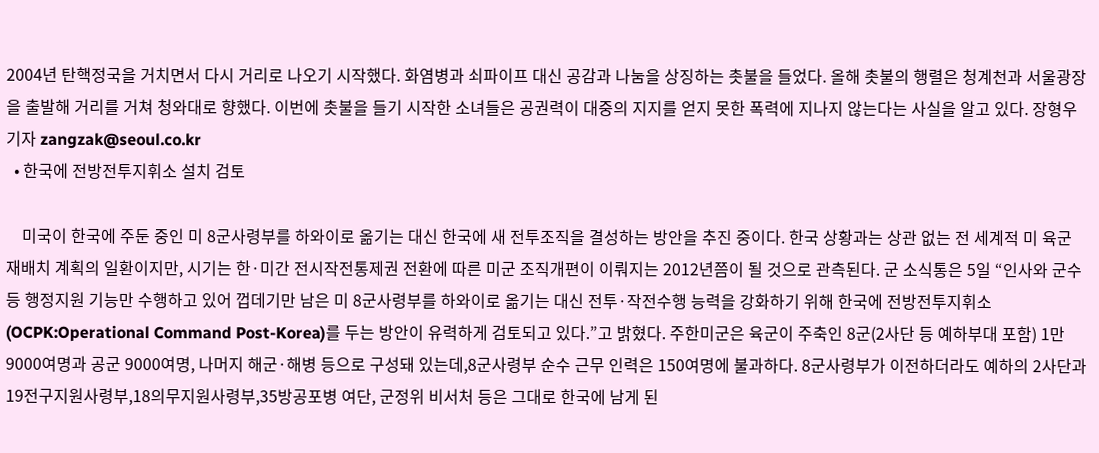2004년 탄핵정국을 거치면서 다시 거리로 나오기 시작했다. 화염병과 쇠파이프 대신 공감과 나눔을 상징하는 촛불을 들었다. 올해 촛불의 행렬은 청계천과 서울광장을 출발해 거리를 거쳐 청와대로 향했다. 이번에 촛불을 들기 시작한 소녀들은 공권력이 대중의 지지를 얻지 못한 폭력에 지나지 않는다는 사실을 알고 있다. 장형우기자 zangzak@seoul.co.kr
  • 한국에 전방전투지휘소 설치 검토

    미국이 한국에 주둔 중인 미 8군사령부를 하와이로 옮기는 대신 한국에 새 전투조직을 결성하는 방안을 추진 중이다. 한국 상황과는 상관 없는 전 세계적 미 육군 재배치 계획의 일환이지만, 시기는 한·미간 전시작전통제권 전환에 따른 미군 조직개편이 이뤄지는 2012년쯤이 될 것으로 관측된다. 군 소식통은 5일 “인사와 군수 등 행정지원 기능만 수행하고 있어 껍데기만 남은 미 8군사령부를 하와이로 옮기는 대신 전투·작전수행 능력을 강화하기 위해 한국에 전방전투지휘소(OCPK:Operational Command Post-Korea)를 두는 방안이 유력하게 검토되고 있다.”고 밝혔다. 주한미군은 육군이 주축인 8군(2사단 등 예하부대 포함) 1만 9000여명과 공군 9000여명, 나머지 해군·해병 등으로 구성돼 있는데,8군사령부 순수 근무 인력은 150여명에 불과하다. 8군사령부가 이전하더라도 예하의 2사단과 19전구지원사령부,18의무지원사령부,35방공포병 여단, 군정위 비서처 등은 그대로 한국에 남게 된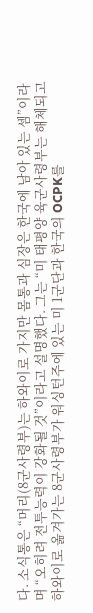다. 소식통은 “머리(8군사령부)는 하와이로 가지만 몸통과 심장은 한국에 남아 있는 셈”이라며 “오히려 전투능력이 강화될 것”이라고 설명했다. 그는 “미 태평양 육군사령부는 해체되고 하와이로 옮겨가는 8군사령부가 워싱턴주에 있는 미 1군단과 한국의 OCPK를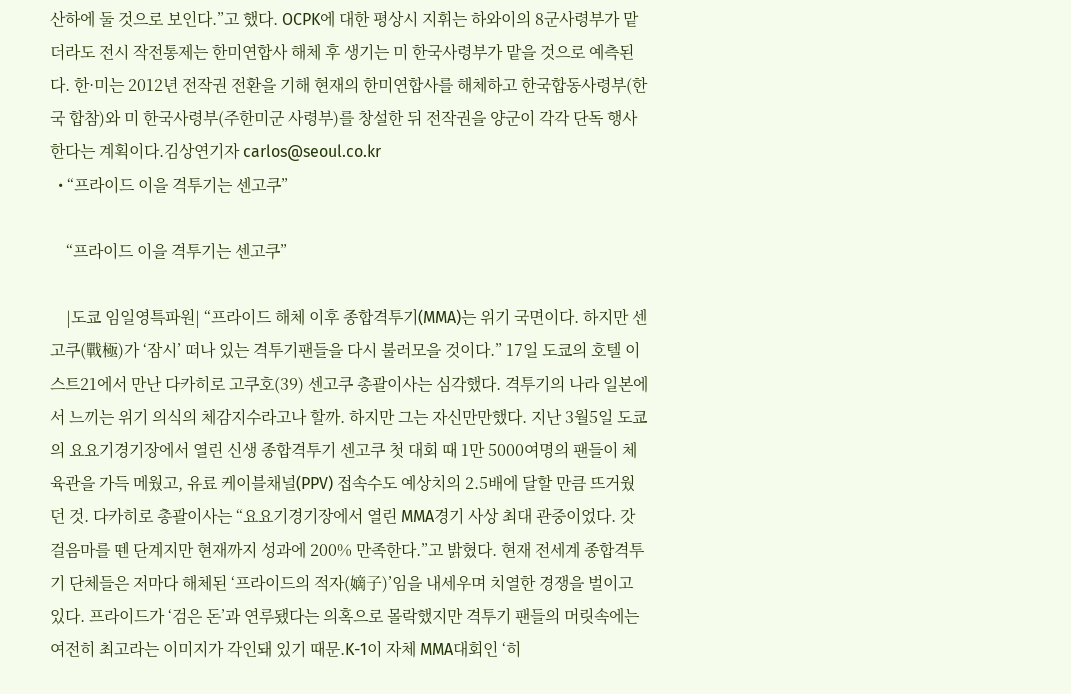산하에 둘 것으로 보인다.”고 했다. OCPK에 대한 평상시 지휘는 하와이의 8군사령부가 맡더라도 전시 작전통제는 한미연합사 해체 후 생기는 미 한국사령부가 맡을 것으로 예측된다. 한·미는 2012년 전작권 전환을 기해 현재의 한미연합사를 해체하고 한국합동사령부(한국 합참)와 미 한국사령부(주한미군 사령부)를 창설한 뒤 전작권을 양군이 각각 단독 행사한다는 계획이다.김상연기자 carlos@seoul.co.kr
  • “프라이드 이을 격투기는 센고쿠”

    “프라이드 이을 격투기는 센고쿠”

    |도쿄 임일영특파원| “프라이드 해체 이후 종합격투기(MMA)는 위기 국면이다. 하지만 센고쿠(戰極)가 ‘잠시’ 떠나 있는 격투기팬들을 다시 불러모을 것이다.” 17일 도쿄의 호텔 이스트21에서 만난 다카히로 고쿠호(39) 센고쿠 총괄이사는 심각했다. 격투기의 나라 일본에서 느끼는 위기 의식의 체감지수라고나 할까. 하지만 그는 자신만만했다. 지난 3월5일 도쿄의 요요기경기장에서 열린 신생 종합격투기 센고쿠 첫 대회 때 1만 5000여명의 팬들이 체육관을 가득 메웠고, 유료 케이블채널(PPV) 접속수도 예상치의 2.5배에 달할 만큼 뜨거웠던 것. 다카히로 총괄이사는 “요요기경기장에서 열린 MMA경기 사상 최대 관중이었다. 갓 걸음마를 뗀 단계지만 현재까지 성과에 200% 만족한다.”고 밝혔다. 현재 전세계 종합격투기 단체들은 저마다 해체된 ‘프라이드의 적자(嫡子)’임을 내세우며 치열한 경쟁을 벌이고 있다. 프라이드가 ‘검은 돈’과 연루됐다는 의혹으로 몰락했지만 격투기 팬들의 머릿속에는 여전히 최고라는 이미지가 각인돼 있기 때문.K-1이 자체 MMA대회인 ‘히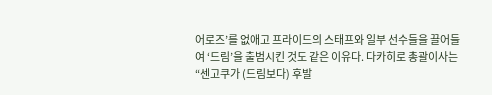어로즈’를 없애고 프라이드의 스태프와 일부 선수들을 끌어들여 ‘드림’을 출범시킨 것도 같은 이유다. 다카히로 총괄이사는 “센고쿠가 (드림보다) 후발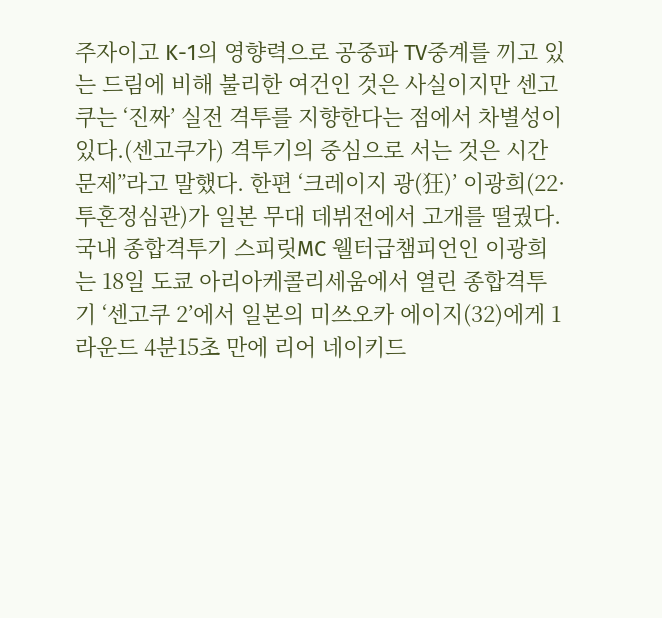주자이고 K-1의 영향력으로 공중파 TV중계를 끼고 있는 드림에 비해 불리한 여건인 것은 사실이지만 센고쿠는 ‘진짜’ 실전 격투를 지향한다는 점에서 차별성이 있다.(센고쿠가) 격투기의 중심으로 서는 것은 시간문제”라고 말했다. 한편 ‘크레이지 광(狂)’ 이광희(22·투혼정심관)가 일본 무대 데뷔전에서 고개를 떨궜다. 국내 종합격투기 스피릿MC 웰터급챔피언인 이광희는 18일 도쿄 아리아케콜리세움에서 열린 종합격투기 ‘센고쿠 2’에서 일본의 미쓰오카 에이지(32)에게 1라운드 4분15초 만에 리어 네이키드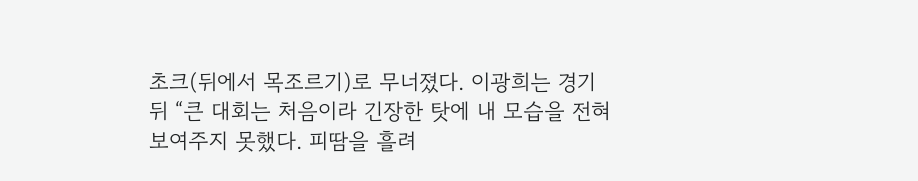초크(뒤에서 목조르기)로 무너졌다. 이광희는 경기 뒤 “큰 대회는 처음이라 긴장한 탓에 내 모습을 전혀 보여주지 못했다. 피땀을 흘려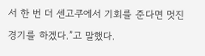서 한 번 더 센고쿠에서 기회를 준다면 멋진 경기를 하겠다.”고 말했다.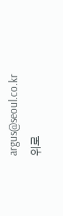argus@seoul.co.kr
위로